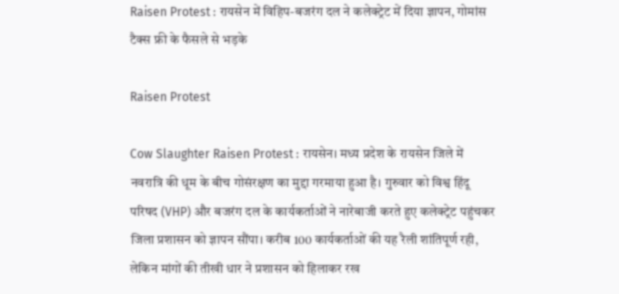Raisen Protest : रायसेन में विहिप-बजरंग दल ने कलेक्ट्रेट में दिया ज्ञापन, गोमांस टैक्स फ्री के फैसले से भड़के

Raisen Protest

Cow Slaughter Raisen Protest : रायसेन। मध्य प्रदेश के रायसेन जिले में नवरात्रि की धूम के बीच गोसंरक्षण का मुद्दा गरमाया हुआ है। गुरुवार को विश्व हिंदू परिषद (VHP) और बजरंग दल के कार्यकर्ताओं ने नारेबाजी करते हुए कलेक्ट्रेट पहुंचकर जिला प्रशासन को ज्ञापन सौंपा। करीब 100 कार्यकर्ताओं की यह रैली शांतिपूर्ण रही, लेकिन मांगों की तीखी धार ने प्रशासन को हिलाकर रख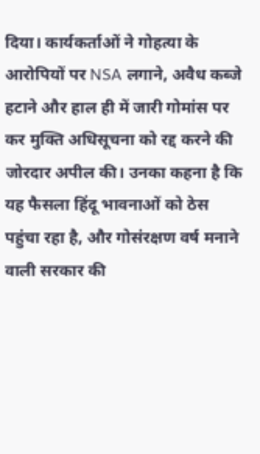दिया। कार्यकर्ताओं ने गोहत्या के आरोपियों पर NSA लगाने, अवैध कब्जे हटाने और हाल ही में जारी गोमांस पर कर मुक्ति अधिसूचना को रद्द करने की जोरदार अपील की। उनका कहना है कि यह फैसला हिंदू भावनाओं को ठेस पहुंचा रहा है, और गोसंरक्षण वर्ष मनाने वाली सरकार की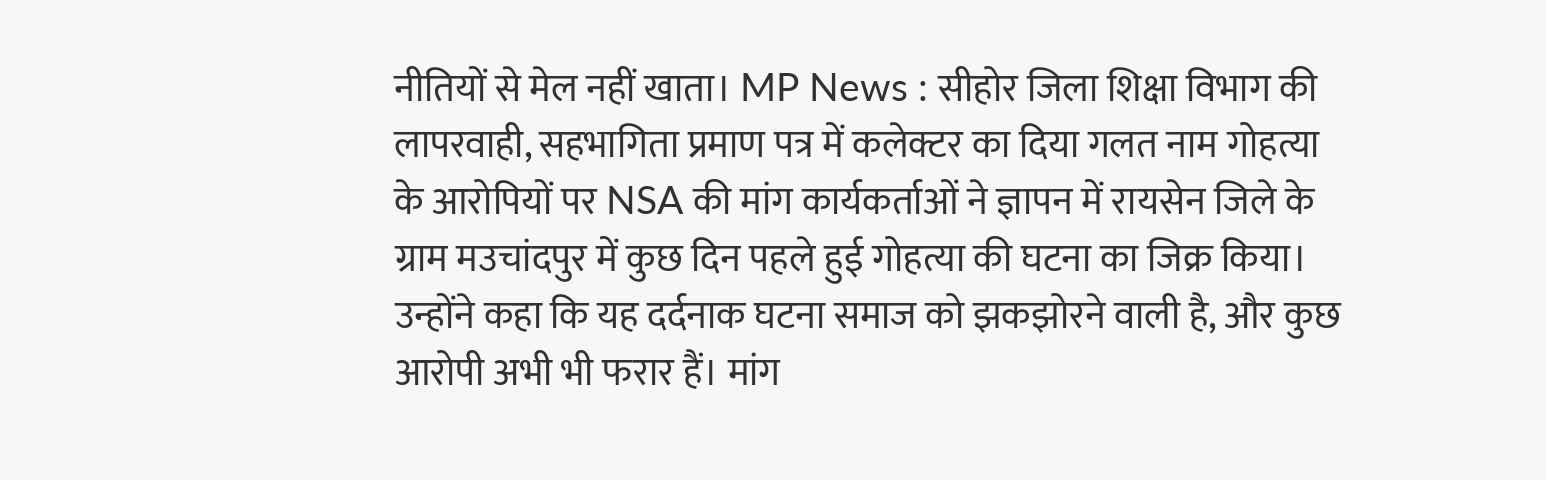नीतियों से मेल नहीं खाता। MP News : सीहोर जिला शिक्षा विभाग की लापरवाही, सहभागिता प्रमाण पत्र में कलेक्टर का दिया गलत नाम गोहत्या के आरोपियों पर NSA की मांग कार्यकर्ताओं ने ज्ञापन में रायसेन जिले के ग्राम मउचांदपुर में कुछ दिन पहले हुई गोहत्या की घटना का जिक्र किया। उन्होंने कहा कि यह दर्दनाक घटना समाज को झकझोरने वाली है, और कुछ आरोपी अभी भी फरार हैं। मांग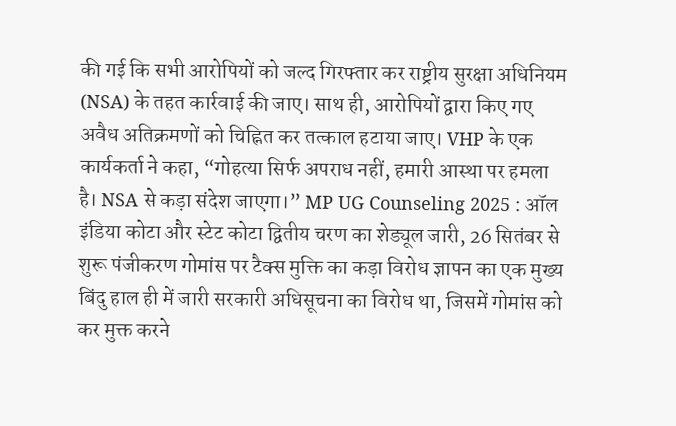की गई कि सभी आरोपियों को जल्द गिरफ्तार कर राष्ट्रीय सुरक्षा अधिनियम (NSA) के तहत कार्रवाई की जाए। साथ ही, आरोपियों द्वारा किए गए अवैध अतिक्रमणों को चिह्नित कर तत्काल हटाया जाए। VHP के एक कार्यकर्ता ने कहा, “गोहत्या सिर्फ अपराध नहीं, हमारी आस्था पर हमला है। NSA से कड़ा संदेश जाएगा।” MP UG Counseling 2025 : ऑल इंडिया कोटा और स्टेट कोटा द्वितीय चरण का शेड्यूल जारी, 26 सितंबर से शुरू पंजीकरण गोमांस पर टैक्स मुक्ति का कड़ा विरोध ज्ञापन का एक मुख्य बिंदु हाल ही में जारी सरकारी अधिसूचना का विरोध था, जिसमें गोमांस को कर मुक्त करने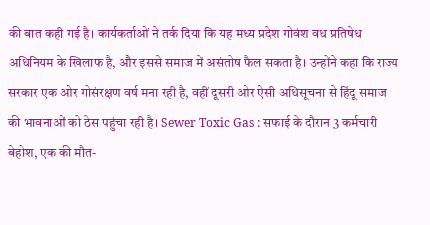की बात कही गई है। कार्यकर्ताओं ने तर्क दिया कि यह मध्य प्रदेश गोवंश वध प्रतिषेध अधिनियम के खिलाफ है, और इससे समाज में असंतोष फैल सकता है। उन्होंने कहा कि राज्य सरकार एक ओर गोसंरक्षण वर्ष मना रही है, वहीं दूसरी ओर ऐसी अधिसूचना से हिंदू समाज की भावनाओं को ठेस पहुंचा रही है। Sewer Toxic Gas : सफाई के दौरान 3 कर्मचारी बेहोश, एक की मौत-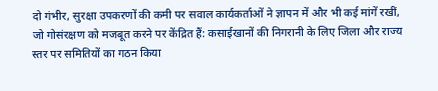दो गंभीर, सुरक्षा उपकरणों की कमी पर सवाल कार्यकर्ताओं ने ज्ञापन में और भी कई मांगें रखीं, जो गोसंरक्षण को मजबूत करने पर केंद्रित हैं: कसाईखानों की निगरानी के लिए जिला और राज्य स्तर पर समितियों का गठन किया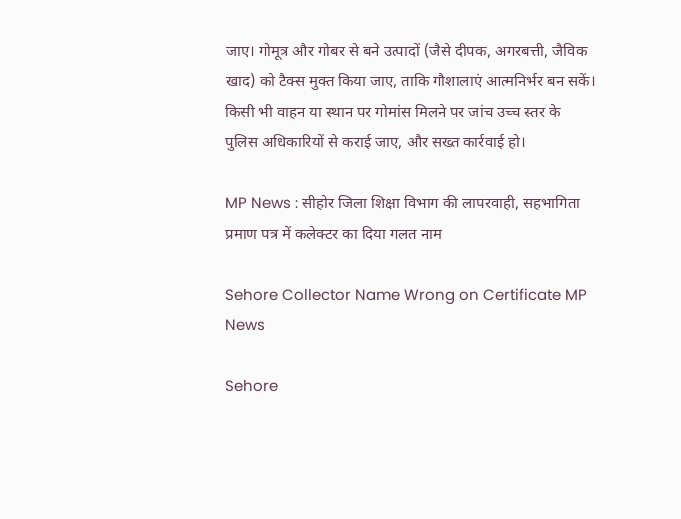जाए। गोमूत्र और गोबर से बने उत्पादों (जैसे दीपक, अगरबत्ती, जैविक खाद) को टैक्स मुक्त किया जाए, ताकि गौशालाएं आत्मनिर्भर बन सकें। किसी भी वाहन या स्थान पर गोमांस मिलने पर जांच उच्च स्तर के पुलिस अधिकारियों से कराई जाए, और सख्त कार्रवाई हो।

MP News : सीहोर जिला शिक्षा विभाग की लापरवाही, सहभागिता प्रमाण पत्र में कलेक्टर का दिया गलत नाम

Sehore Collector Name Wrong on Certificate MP News

Sehore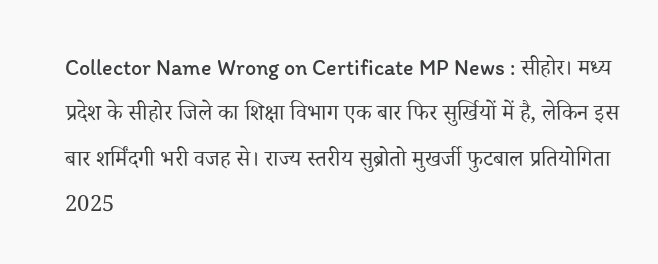Collector Name Wrong on Certificate MP News : सीहोर। मध्य प्रदेश के सीहोर जिले का शिक्षा विभाग एक बार फिर सुर्खियों में है, लेकिन इस बार शर्मिंदगी भरी वजह से। राज्य स्तरीय सुब्रोतो मुखर्जी फुटबाल प्रतियोगिता 2025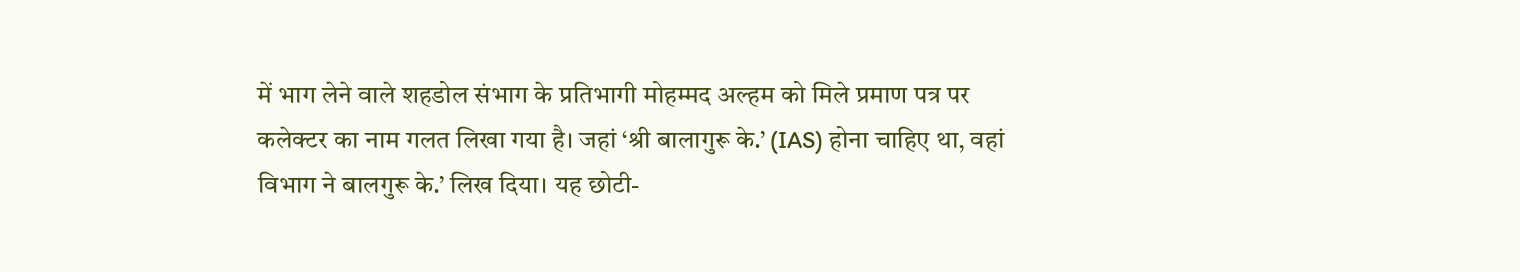में भाग लेने वाले शहडोल संभाग के प्रतिभागी मोहम्मद अल्हम को मिले प्रमाण पत्र पर कलेक्टर का नाम गलत लिखा गया है। जहां ‘श्री बालागुरू के.’ (IAS) होना चाहिए था, वहां विभाग ने बालगुरू के.’ लिख दिया। यह छोटी-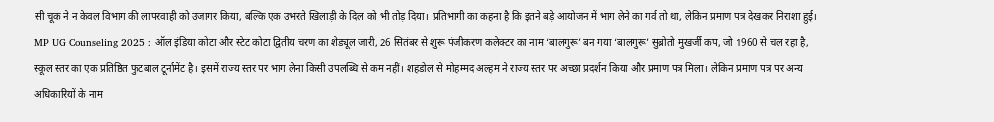सी चूक ने न केवल विभाग की लापरवाही को उजागर किया, बल्कि एक उभरते खिलाड़ी के दिल को भी तोड़ दिया। प्रतिभागी का कहना है कि इतने बड़े आयोजन में भाग लेने का गर्व तो था, लेकिन प्रमाण पत्र देखकर निराशा हुई। MP UG Counseling 2025 : ऑल इंडिया कोटा और स्टेट कोटा द्वितीय चरण का शेड्यूल जारी, 26 सितंबर से शुरू पंजीकरण कलेक्टर का नाम ‘बालगुरू’ बन गया ‘बालगुरू’ सुब्रोतो मुखर्जी कप, जो 1960 से चल रहा है, स्कूल स्तर का एक प्रतिष्ठित फुटबाल टूर्नामेंट है। इसमें राज्य स्तर पर भाग लेना किसी उपलब्धि से कम नहीं। शहडोल से मोहम्मद अल्हम ने राज्य स्तर पर अच्छा प्रदर्शन किया और प्रमाण पत्र मिला। लेकिन प्रमाण पत्र पर अन्य अधिकारियों के नाम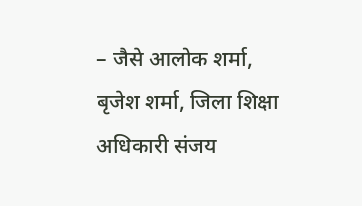– जैसे आलोक शर्मा, बृजेश शर्मा, जिला शिक्षा अधिकारी संजय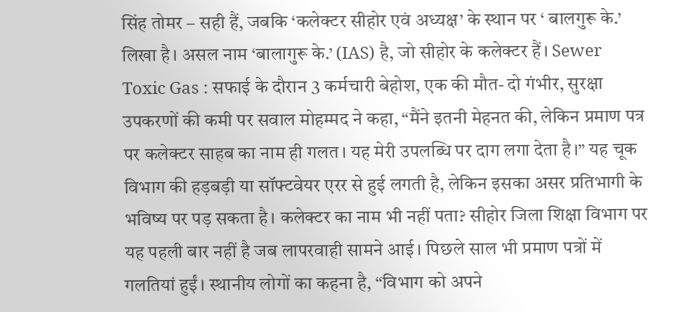सिंह तोमर – सही हैं, जबकि ‘कलेक्टर सीहोर एवं अध्यक्ष’ के स्थान पर ‘ बालगुरू के.’ लिखा है। असल नाम ‘बालागुरू के.’ (IAS) है, जो सीहोर के कलेक्टर हैं। Sewer Toxic Gas : सफाई के दौरान 3 कर्मचारी बेहोश, एक की मौत- दो गंभीर, सुरक्षा उपकरणों की कमी पर सवाल मोहम्मद ने कहा, “मैंने इतनी मेहनत की, लेकिन प्रमाण पत्र पर कलेक्टर साहब का नाम ही गलत। यह मेरी उपलब्धि पर दाग लगा देता है।” यह चूक विभाग की हड़बड़ी या सॉफ्टवेयर एरर से हुई लगती है, लेकिन इसका असर प्रतिभागी के भविष्य पर पड़ सकता है। कलेक्टर का नाम भी नहीं पता? सीहोर जिला शिक्षा विभाग पर यह पहली बार नहीं है जब लापरवाही सामने आई। पिछले साल भी प्रमाण पत्रों में गलतियां हुईं। स्थानीय लोगों का कहना है, “विभाग को अपने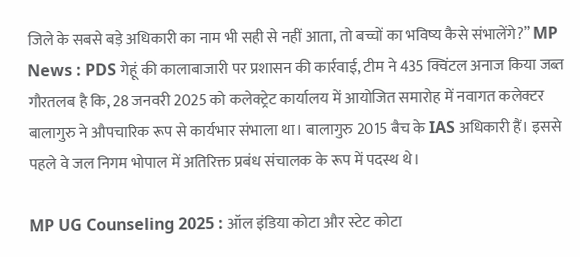जिले के सबसे बड़े अधिकारी का नाम भी सही से नहीं आता, तो बच्चों का भविष्य कैसे संभालेंगे?” MP News : PDS गेहूं की कालाबाजारी पर प्रशासन की कार्रवाई, टीम ने 435 क्विंटल अनाज किया जब्त गौरतलब है कि, 28 जनवरी 2025 को कलेक्ट्रेट कार्यालय में आयोजित समारोह में नवागत कलेक्टर बालागुरु ने औपचारिक रूप से कार्यभार संभाला था। बालागुरु 2015 बैच के IAS अधिकारी हैं। इससे पहले वे जल निगम भोपाल में अतिरिक्त प्रबंध संचालक के रूप में पदस्थ थे।

MP UG Counseling 2025 : ऑल इंडिया कोटा और स्टेट कोटा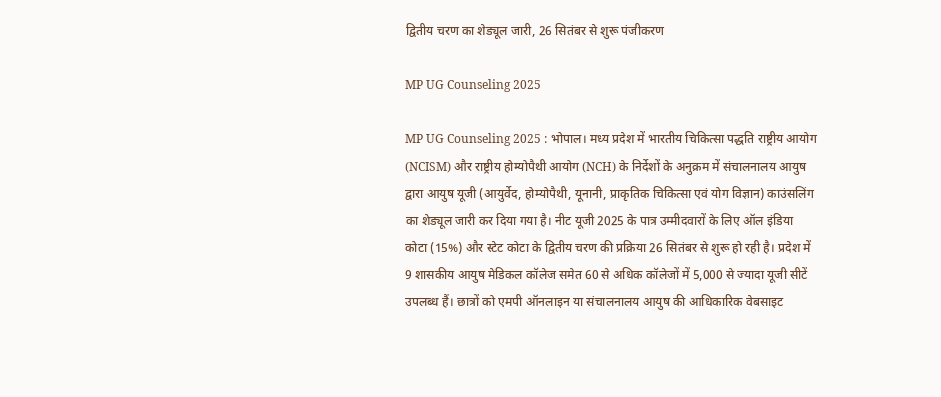द्वितीय चरण का शेड्यूल जारी, 26 सितंबर से शुरू पंजीकरण

MP UG Counseling 2025

MP UG Counseling 2025 : भोपाल। मध्य प्रदेश में भारतीय चिकित्सा पद्धति राष्ट्रीय आयोग (NCISM) और राष्ट्रीय होम्योपैथी आयोग (NCH) के निर्देशों के अनुक्रम में संचालनालय आयुष द्वारा आयुष यूजी (आयुर्वेद, होम्योपैथी, यूनानी, प्राकृतिक चिकित्सा एवं योग विज्ञान) काउंसलिंग का शेड्यूल जारी कर दिया गया है। नीट यूजी 2025 के पात्र उम्मीदवारों के लिए ऑल इंडिया कोटा (15%) और स्टेट कोटा के द्वितीय चरण की प्रक्रिया 26 सितंबर से शुरू हो रही है। प्रदेश में 9 शासकीय आयुष मेडिकल कॉलेज समेत 60 से अधिक कॉलेजों में 5,000 से ज्यादा यूजी सीटें उपलब्ध हैं। छात्रों को एमपी ऑनलाइन या संचालनालय आयुष की आधिकारिक वेबसाइट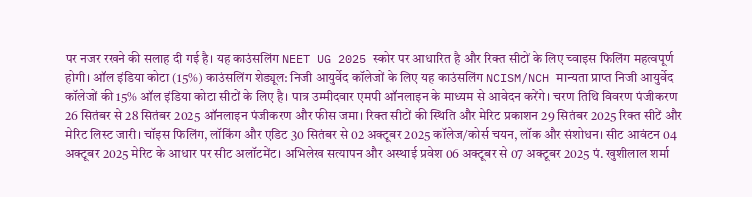पर नजर रखने की सलाह दी गई है। यह काउंसलिंग NEET UG 2025 स्कोर पर आधारित है और रिक्त सीटों के लिए च्वाइस फिलिंग महत्वपूर्ण होगी। ऑल इंडिया कोटा (15%) काउंसलिंग शेड्यूल: निजी आयुर्वेद कॉलेजों के लिए यह काउंसलिंग NCISM/NCH मान्यता प्राप्त निजी आयुर्वेद कॉलेजों की 15% ऑल इंडिया कोटा सीटों के लिए है। पात्र उम्मीदवार एमपी ऑनलाइन के माध्यम से आवेदन करेंगे। चरण तिथि विवरण पंजीकरण 26 सितंबर से 28 सितंबर 2025 ऑनलाइन पंजीकरण और फीस जमा। रिक्त सीटों की स्थिति और मेरिट प्रकाशन 29 सितंबर 2025 रिक्त सीटें और मेरिट लिस्ट जारी। चॉइस फिलिंग, लॉकिंग और एडिट 30 सितंबर से 02 अक्टूबर 2025 कॉलेज/कोर्स चयन, लॉक और संशोधन। सीट आवंटन 04 अक्टूबर 2025 मेरिट के आधार पर सीट अलॉटमेंट। अभिलेख सत्यापन और अस्थाई प्रवेश 06 अक्टूबर से 07 अक्टूबर 2025 पं. खुशीलाल शर्मा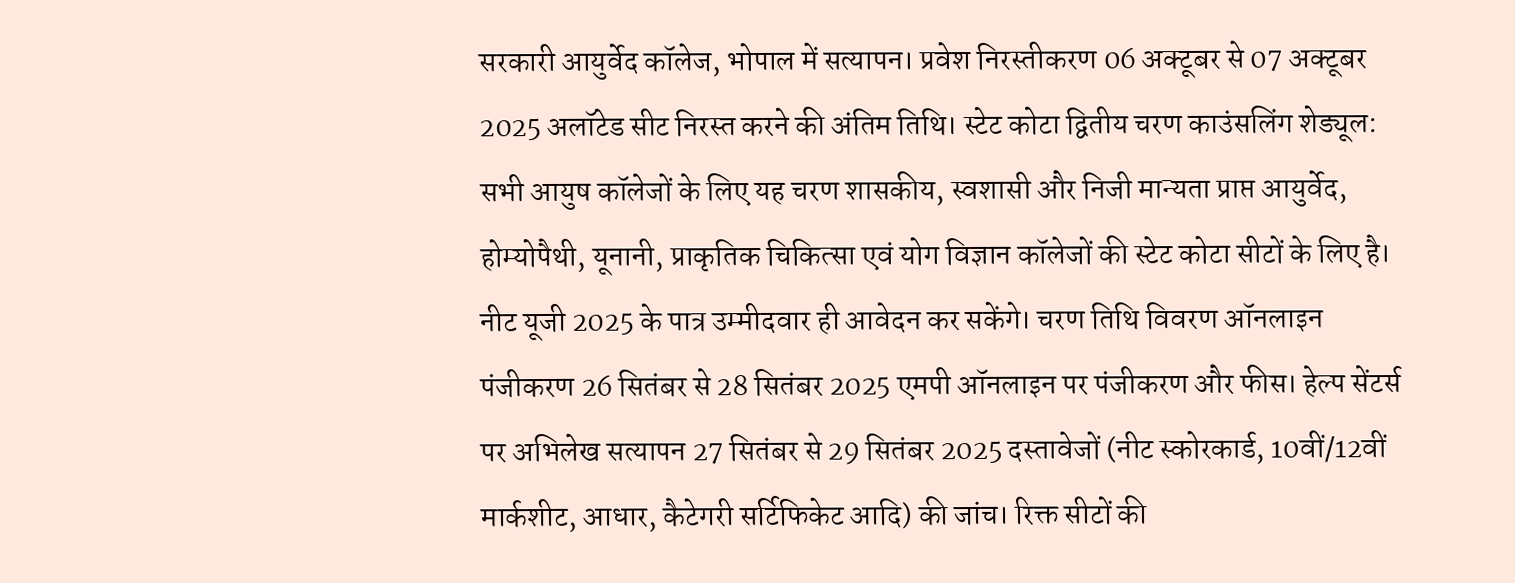सरकारी आयुर्वेद कॉलेज, भोपाल में सत्यापन। प्रवेश निरस्तीकरण 06 अक्टूबर से 07 अक्टूबर 2025 अलॉटेड सीट निरस्त करने की अंतिम तिथि। स्टेट कोटा द्वितीय चरण काउंसलिंग शेड्यूल: सभी आयुष कॉलेजों के लिए यह चरण शासकीय, स्वशासी और निजी मान्यता प्राप्त आयुर्वेद, होम्योपैथी, यूनानी, प्राकृतिक चिकित्सा एवं योग विज्ञान कॉलेजों की स्टेट कोटा सीटों के लिए है। नीट यूजी 2025 के पात्र उम्मीदवार ही आवेदन कर सकेंगे। चरण तिथि विवरण ऑनलाइन पंजीकरण 26 सितंबर से 28 सितंबर 2025 एमपी ऑनलाइन पर पंजीकरण और फीस। हेल्प सेंटर्स पर अभिलेख सत्यापन 27 सितंबर से 29 सितंबर 2025 दस्तावेजों (नीट स्कोरकार्ड, 10वीं/12वीं मार्कशीट, आधार, कैटेगरी सर्टिफिकेट आदि) की जांच। रिक्त सीटों की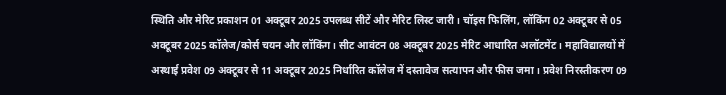स्थिति और मेरिट प्रकाशन 01 अक्टूबर 2025 उपलब्ध सीटें और मेरिट लिस्ट जारी। चॉइस फिलिंग, लॉकिंग 02 अक्टूबर से 05 अक्टूबर 2025 कॉलेज/कोर्स चयन और लॉकिंग। सीट आवंटन 08 अक्टूबर 2025 मेरिट आधारित अलॉटमेंट। महाविद्यालयों में अस्थाई प्रवेश 09 अक्टूबर से 11 अक्टूबर 2025 निर्धारित कॉलेज में दस्तावेज सत्यापन और फीस जमा। प्रवेश निरस्तीकरण 09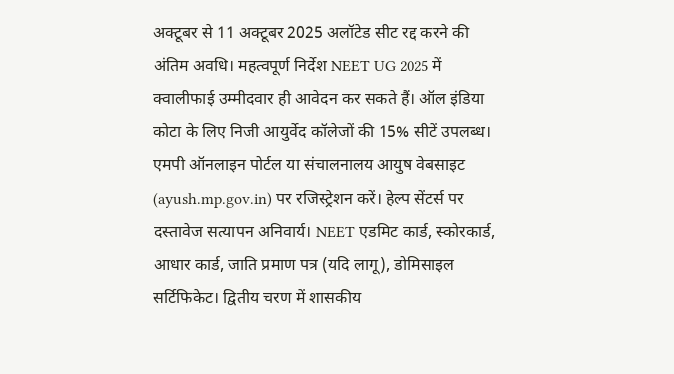अक्टूबर से 11 अक्टूबर 2025 अलॉटेड सीट रद्द करने की अंतिम अवधि। महत्वपूर्ण निर्देश NEET UG 2025 में क्वालीफाई उम्मीदवार ही आवेदन कर सकते हैं। ऑल इंडिया कोटा के लिए निजी आयुर्वेद कॉलेजों की 15% सीटें उपलब्ध। एमपी ऑनलाइन पोर्टल या संचालनालय आयुष वेबसाइट (ayush.mp.gov.in) पर रजिस्ट्रेशन करें। हेल्प सेंटर्स पर दस्तावेज सत्यापन अनिवार्य। NEET एडमिट कार्ड, स्कोरकार्ड, आधार कार्ड, जाति प्रमाण पत्र (यदि लागू), डोमिसाइल सर्टिफिकेट। द्वितीय चरण में शासकीय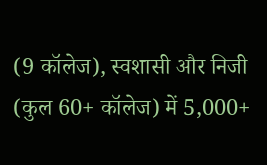(9 कॉलेज), स्वशासी और निजी (कुल 60+ कॉलेज) में 5,000+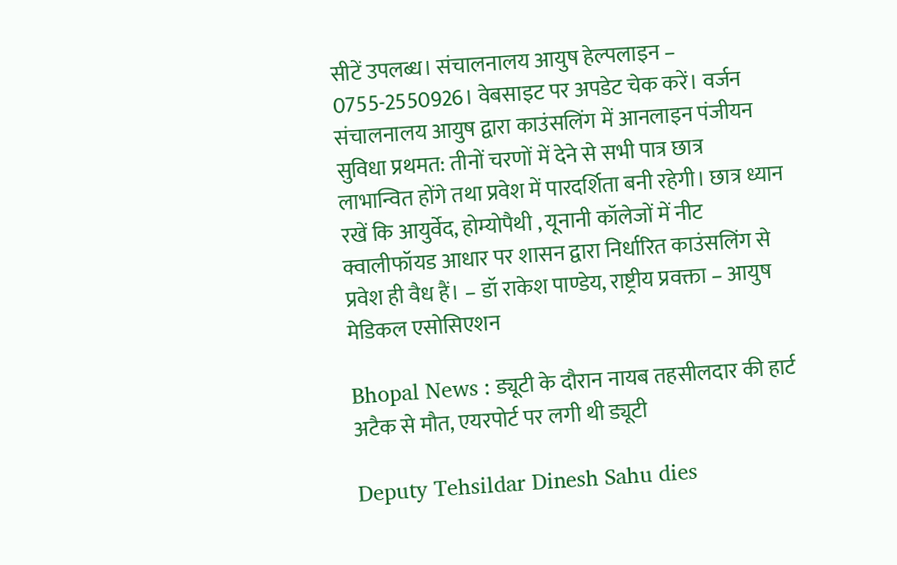सीटें उपलब्ध। संचालनालय आयुष हेल्पलाइन – 0755-2550926। वेबसाइट पर अपडेट चेक करें। वर्जन संचालनालय आयुष द्वारा काउंसलिंग में आनलाइन पंजीयन सुविधा प्रथमत: तीनों चरणों में देने से सभी पात्र छात्र लाभान्वित होंगे तथा प्रवेश में पारदर्शिता बनी रहेगी। छात्र ध्यान रखें कि आयुर्वेद, होम्योपैथी , यूनानी कॉलेजों में नीट क्वालीफॉयड आधार पर शासन द्वारा निर्धारित काउंसलिंग से प्रवेश ही वैध हैं। – डॉ राकेश पाण्डेय, राष्ट्रीय प्रवक्ता – आयुष मेडिकल एसोसिएशन

Bhopal News : ड्यूटी के दौरान नायब तहसीलदार की हार्ट अटैक से मौत, एयरपोर्ट पर लगी थी ड्यूटी

Deputy Tehsildar Dinesh Sahu dies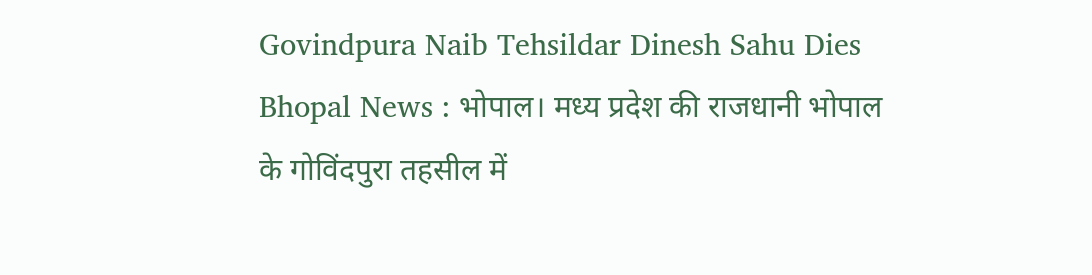Govindpura Naib Tehsildar Dinesh Sahu Dies Bhopal News : भोपाल। मध्य प्रदेश की राजधानी भोपाल के गोविंदपुरा तहसील में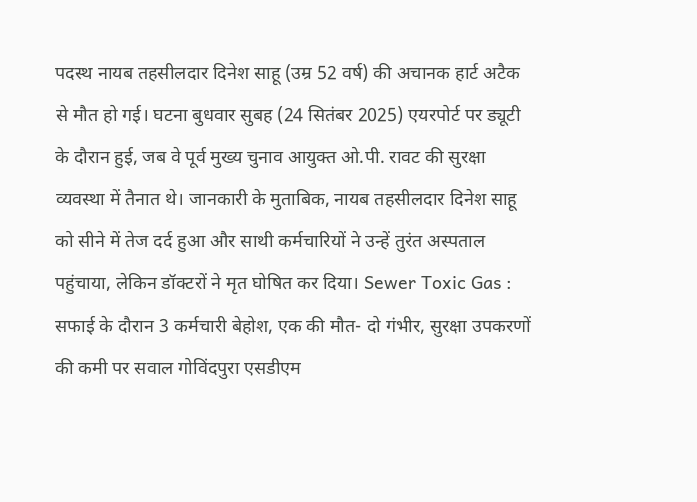पदस्थ नायब तहसीलदार दिनेश साहू (उम्र 52 वर्ष) की अचानक हार्ट अटैक से मौत हो गई। घटना बुधवार सुबह (24 सितंबर 2025) एयरपोर्ट पर ड्यूटी के दौरान हुई, जब वे पूर्व मुख्य चुनाव आयुक्त ओ.पी. रावट की सुरक्षा व्यवस्था में तैनात थे। जानकारी के मुताबिक, नायब तहसीलदार दिनेश साहू को सीने में तेज दर्द हुआ और साथी कर्मचारियों ने उन्हें तुरंत अस्पताल पहुंचाया, लेकिन डॉक्टरों ने मृत घोषित कर दिया। Sewer Toxic Gas : सफाई के दौरान 3 कर्मचारी बेहोश, एक की मौत- दो गंभीर, सुरक्षा उपकरणों की कमी पर सवाल गोविंदपुरा एसडीएम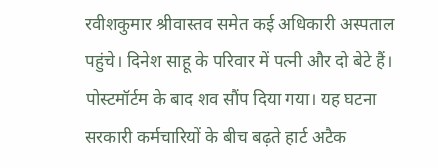रवीशकुमार श्रीवास्तव समेत कई अधिकारी अस्पताल पहुंचे। दिनेश साहू के परिवार में पत्नी और दो बेटे हैं। पोस्टमॉर्टम के बाद शव सौंप दिया गया। यह घटना सरकारी कर्मचारियों के बीच बढ़ते हार्ट अटैक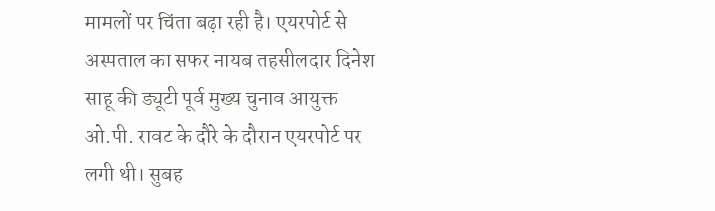मामलों पर चिंता बढ़ा रही है। एयरपोर्ट से अस्पताल का सफर नायब तहसीलदार दिनेश साहू की ड्यूटी पूर्व मुख्य चुनाव आयुक्त ओ.पी. रावट के दौरे के दौरान एयरपोर्ट पर लगी थी। सुबह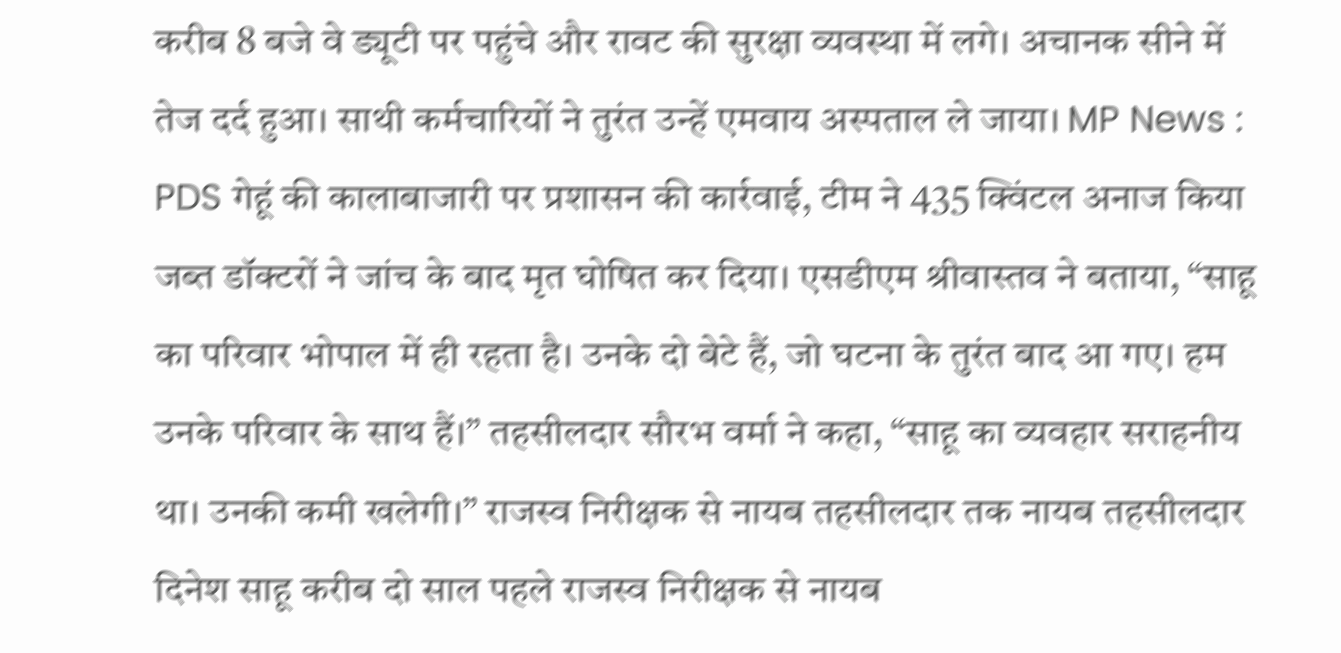करीब 8 बजे वे ड्यूटी पर पहुंचे और रावट की सुरक्षा व्यवस्था में लगे। अचानक सीने में तेज दर्द हुआ। साथी कर्मचारियों ने तुरंत उन्हें एमवाय अस्पताल ले जाया। MP News : PDS गेहूं की कालाबाजारी पर प्रशासन की कार्रवाई, टीम ने 435 क्विंटल अनाज किया जब्त डॉक्टरों ने जांच के बाद मृत घोषित कर दिया। एसडीएम श्रीवास्तव ने बताया, “साहू का परिवार भोपाल में ही रहता है। उनके दो बेटे हैं, जो घटना के तुरंत बाद आ गए। हम उनके परिवार के साथ हैं।” तहसीलदार सौरभ वर्मा ने कहा, “साहू का व्यवहार सराहनीय था। उनकी कमी खलेगी।” राजस्व निरीक्षक से नायब तहसीलदार तक नायब तहसीलदार दिनेश साहू करीब दो साल पहले राजस्व निरीक्षक से नायब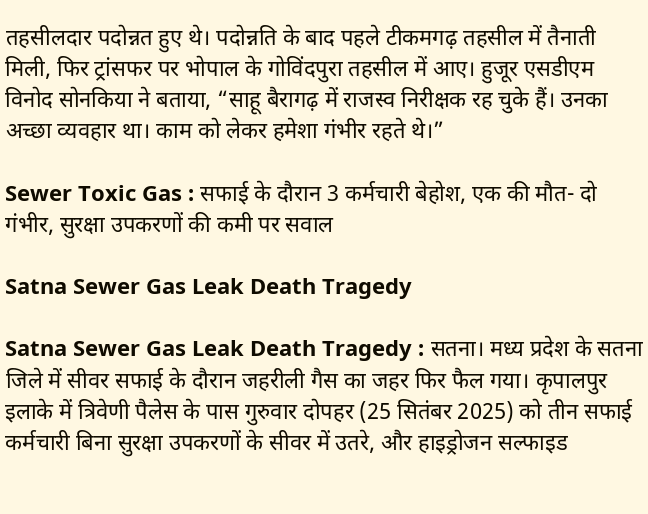तहसीलदार पदोन्नत हुए थे। पदोन्नति के बाद पहले टीकमगढ़ तहसील में तैनाती मिली, फिर ट्रांसफर पर भोपाल के गोविंदपुरा तहसील में आए। हुजूर एसडीएम विनोद सोनकिया ने बताया, “साहू बैरागढ़ में राजस्व निरीक्षक रह चुके हैं। उनका अच्छा व्यवहार था। काम को लेकर हमेशा गंभीर रहते थे।”

Sewer Toxic Gas : सफाई के दौरान 3 कर्मचारी बेहोश, एक की मौत- दो गंभीर, सुरक्षा उपकरणों की कमी पर सवाल

Satna Sewer Gas Leak Death Tragedy

Satna Sewer Gas Leak Death Tragedy : सतना। मध्य प्रदेश के सतना जिले में सीवर सफाई के दौरान जहरीली गैस का जहर फिर फैल गया। कृपालपुर इलाके में त्रिवेणी पैलेस के पास गुरुवार दोपहर (25 सितंबर 2025) को तीन सफाई कर्मचारी बिना सुरक्षा उपकरणों के सीवर में उतरे, और हाइड्रोजन सल्फाइड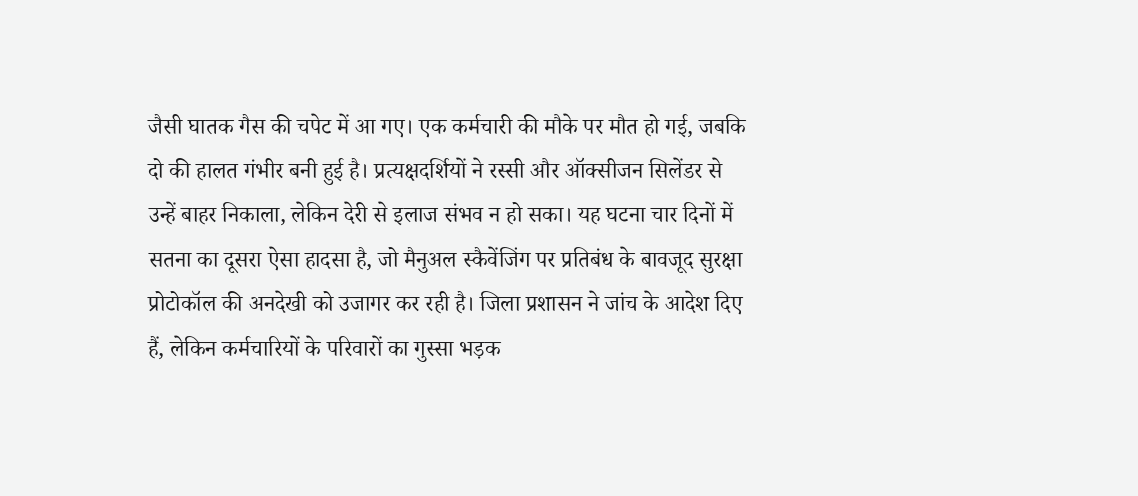जैसी घातक गैस की चपेट में आ गए। एक कर्मचारी की मौके पर मौत हो गई, जबकि दो की हालत गंभीर बनी हुई है। प्रत्यक्षदर्शियों ने रस्सी और ऑक्सीजन सिलेंडर से उन्हें बाहर निकाला, लेकिन देरी से इलाज संभव न हो सका। यह घटना चार दिनों में सतना का दूसरा ऐसा हादसा है, जो मैनुअल स्कैवेंजिंग पर प्रतिबंध के बावजूद सुरक्षा प्रोटोकॉल की अनदेखी को उजागर कर रही है। जिला प्रशासन ने जांच के आदेश दिए हैं, लेकिन कर्मचारियों के परिवारों का गुस्सा भड़क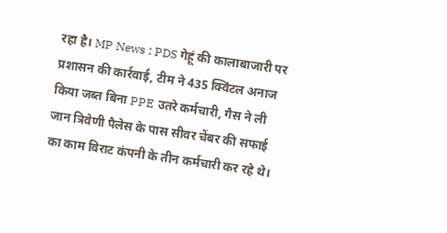रहा है। MP News : PDS गेहूं की कालाबाजारी पर प्रशासन की कार्रवाई, टीम ने 435 क्विंटल अनाज किया जब्त बिना PPE उतरे कर्मचारी, गैस ने ली जान त्रिवेणी पैलेस के पास सीवर चेंबर की सफाई का काम विराट कंपनी के तीन कर्मचारी कर रहे थे।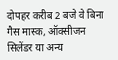दोपहर करीब 2 बजे वे बिना गैस मास्क, ऑक्सीजन सिलेंडर या अन्य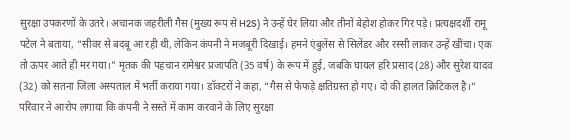सुरक्षा उपकरणों के उतरे। अचानक जहरीली गैस (मुख्य रूप से H2S) ने उन्हें घेर लिया और तीनों बेहोश होकर गिर पड़े। प्रत्यक्षदर्शी रामू पटेल ने बताया, “सीवर से बदबू आ रही थी, लेकिन कंपनी ने मजबूरी दिखाई। हमने एंबुलेंस से सिलेंडर और रस्सी लाकर उन्हें खींचा। एक तो ऊपर आते ही मर गया।” मृतक की पहचान रामेश्वर प्रजापति (35 वर्ष) के रूप में हुई, जबकि घायल हरि प्रसाद (28) और सुरेश यादव (32) को सतना जिला अस्पताल में भर्ती कराया गया। डॉक्टरों ने कहा, “गैस से फेफड़े क्षतिग्रस्त हो गए। दो की हालत क्रिटिकल है।” परिवार ने आरोप लगाया कि कंपनी ने सस्ते में काम करवाने के लिए सुरक्षा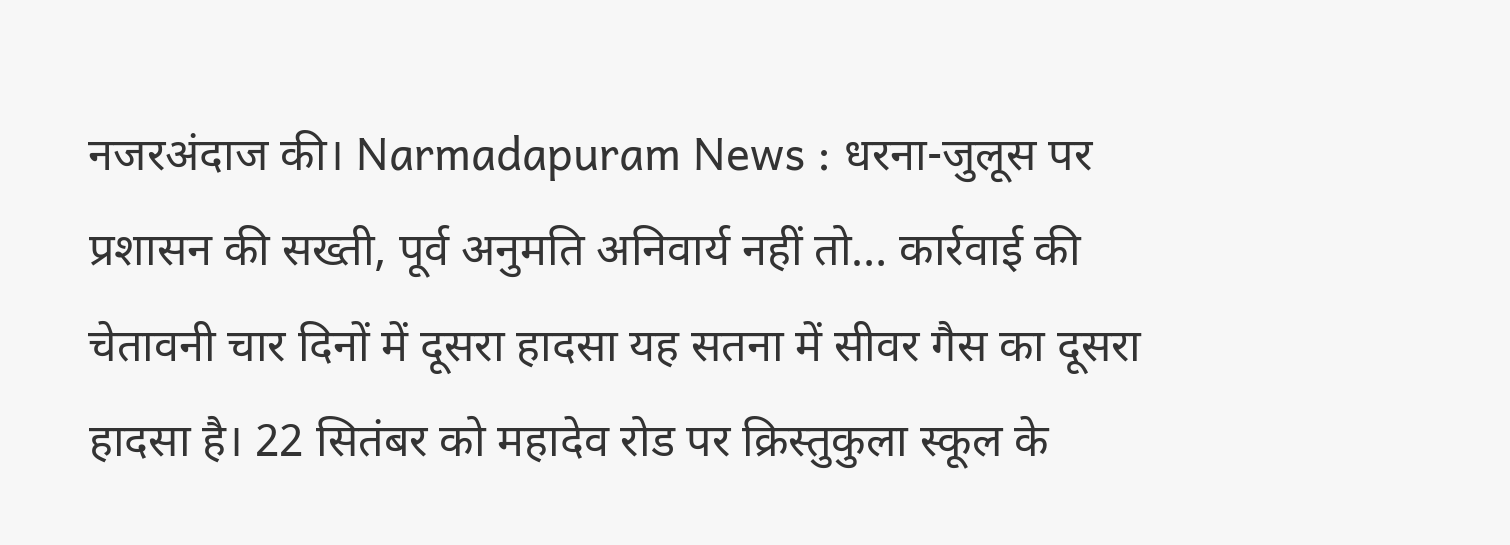नजरअंदाज की। Narmadapuram News : धरना-जुलूस पर प्रशासन की सख्ती, पूर्व अनुमति अनिवार्य नहीं तो… कार्रवाई की चेतावनी चार दिनों में दूसरा हादसा यह सतना में सीवर गैस का दूसरा हादसा है। 22 सितंबर को महादेव रोड पर क्रिस्तुकुला स्कूल के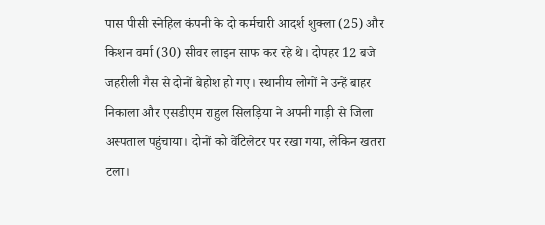पास पीसी स्नेहिल कंपनी के दो कर्मचारी आदर्श शुक्ला (25) और किशन वर्मा (30) सीवर लाइन साफ कर रहे थे। दोपहर 12 बजे जहरीली गैस से दोनों बेहोश हो गए। स्थानीय लोगों ने उन्हें बाहर निकाला और एसडीएम राहुल सिलड़िया ने अपनी गाड़ी से जिला अस्पताल पहुंचाया। दोनों को वेंटिलेटर पर रखा गया, लेकिन खतरा टला।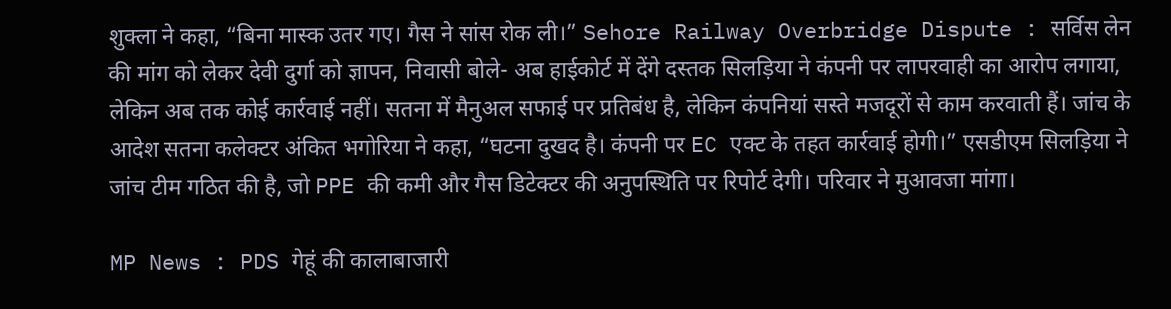शुक्ला ने कहा, “बिना मास्क उतर गए। गैस ने सांस रोक ली।” Sehore Railway Overbridge Dispute : सर्विस लेन की मांग को लेकर देवी दुर्गा को ज्ञापन, निवासी बोले- अब हाईकोर्ट में देंगे दस्तक सिलड़िया ने कंपनी पर लापरवाही का आरोप लगाया, लेकिन अब तक कोई कार्रवाई नहीं। सतना में मैनुअल सफाई पर प्रतिबंध है, लेकिन कंपनियां सस्ते मजदूरों से काम करवाती हैं। जांच के आदेश सतना कलेक्टर अंकित भगोरिया ने कहा, “घटना दुखद है। कंपनी पर EC एक्ट के तहत कार्रवाई होगी।” एसडीएम सिलड़िया ने जांच टीम गठित की है, जो PPE की कमी और गैस डिटेक्टर की अनुपस्थिति पर रिपोर्ट देगी। परिवार ने मुआवजा मांगा।

MP News : PDS गेहूं की कालाबाजारी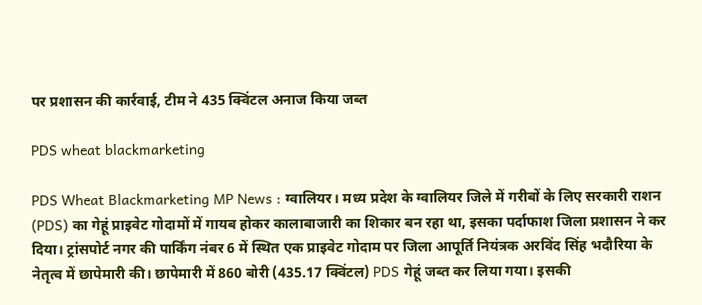पर प्रशासन की कार्रवाई, टीम ने 435 क्विंटल अनाज किया जब्त

PDS wheat blackmarketing

PDS Wheat Blackmarketing MP News : ग्वालियर। मध्य प्रदेश के ग्वालियर जिले में गरीबों के लिए सरकारी राशन (PDS) का गेहूं प्राइवेट गोदामों में गायब होकर कालाबाजारी का शिकार बन रहा था, इसका पर्दाफाश जिला प्रशासन ने कर दिया। ट्रांसपोर्ट नगर की पार्किंग नंबर 6 में स्थित एक प्राइवेट गोदाम पर जिला आपूर्ति नियंत्रक अरविंद सिंह भदौरिया के नेतृत्व में छापेमारी की। छापेमारी में 860 बोरी (435.17 क्विंटल) PDS गेहूं जब्त कर लिया गया। इसकी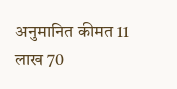अनुमानित कीमत 11 लाख 70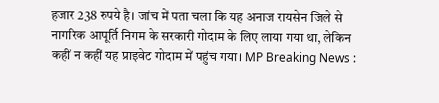हजार 238 रुपये है। जांच में पता चला कि यह अनाज रायसेन जिले से नागरिक आपूर्ति निगम के सरकारी गोदाम के लिए लाया गया था, लेकिन कहीं न कहीं यह प्राइवेट गोदाम में पहुंच गया। MP Breaking News :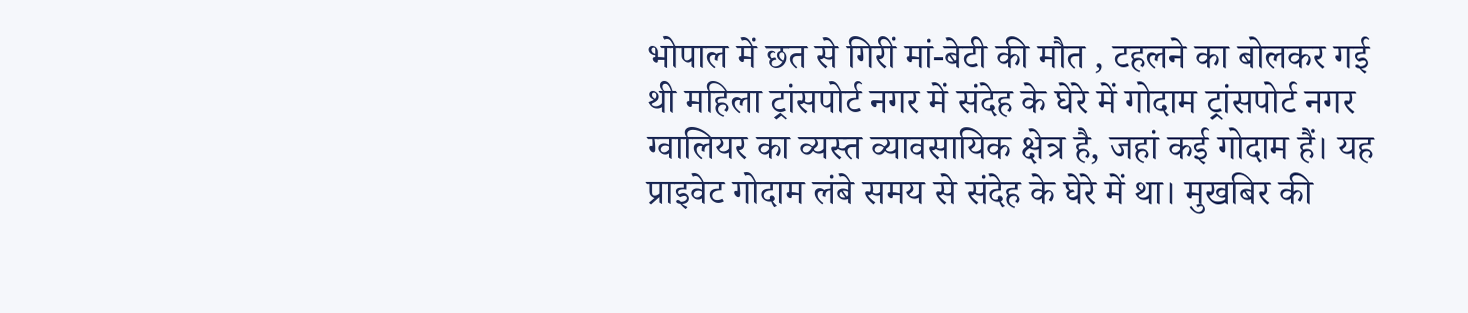भोपाल में छत से गिरीं मां-बेटी की मौत , टहलने का बोलकर गई थी महिला ट्रांसपोर्ट नगर में संदेह के घेरे में गोदाम ट्रांसपोर्ट नगर ग्वालियर का व्यस्त व्यावसायिक क्षेत्र है, जहां कई गोदाम हैं। यह प्राइवेट गोदाम लंबे समय से संदेह के घेरे में था। मुखबिर की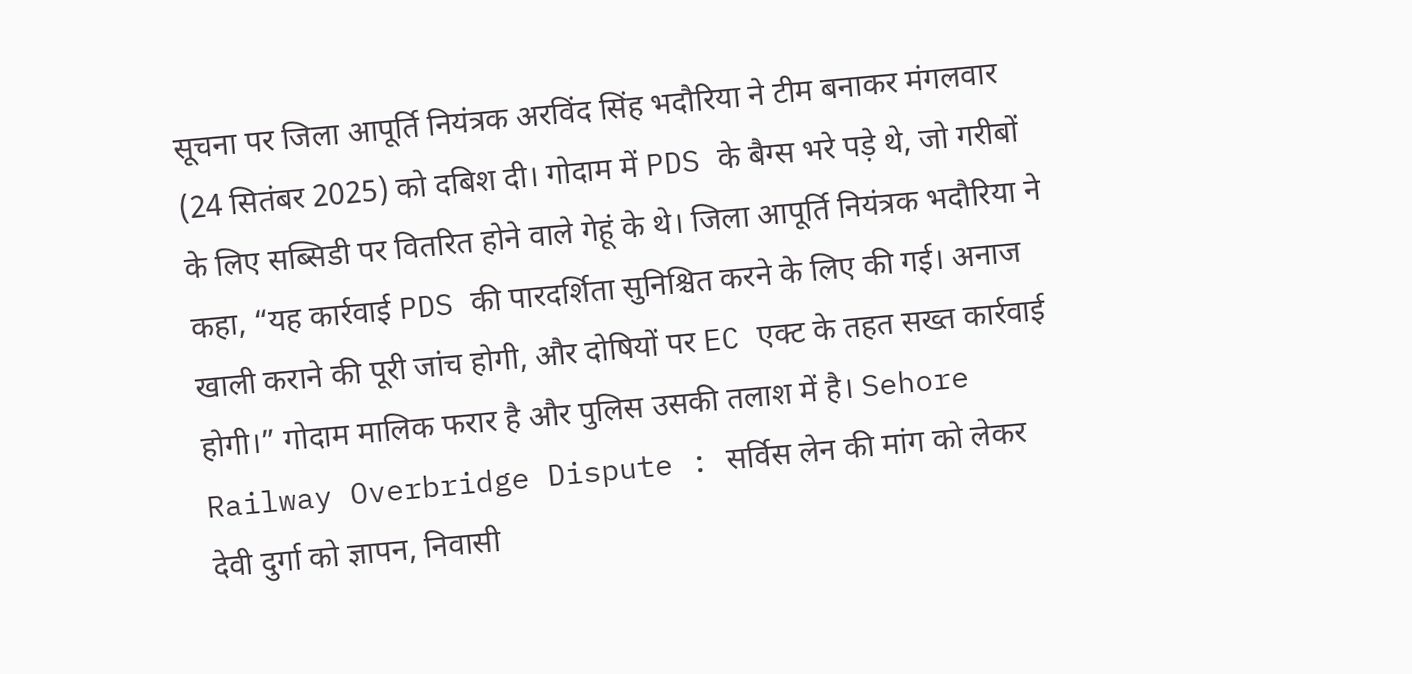सूचना पर जिला आपूर्ति नियंत्रक अरविंद सिंह भदौरिया ने टीम बनाकर मंगलवार (24 सितंबर 2025) को दबिश दी। गोदाम में PDS के बैग्स भरे पड़े थे, जो गरीबों के लिए सब्सिडी पर वितरित होने वाले गेहूं के थे। जिला आपूर्ति नियंत्रक भदौरिया ने कहा, “यह कार्रवाई PDS की पारदर्शिता सुनिश्चित करने के लिए की गई। अनाज खाली कराने की पूरी जांच होगी, और दोषियों पर EC एक्ट के तहत सख्त कार्रवाई होगी।” गोदाम मालिक फरार है और पुलिस उसकी तलाश में है। Sehore Railway Overbridge Dispute : सर्विस लेन की मांग को लेकर देवी दुर्गा को ज्ञापन, निवासी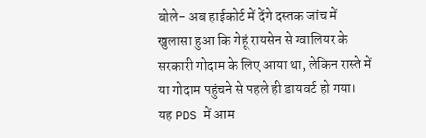बोले- अब हाईकोर्ट में देंगे दस्तक जांच में खुलासा हुआ कि गेहूं रायसेन से ग्वालियर के सरकारी गोदाम के लिए आया था, लेकिन रास्ते में या गोदाम पहुंचने से पहले ही डायवर्ट हो गया। यह PDS में आम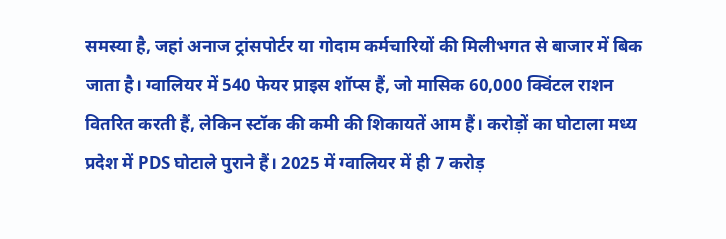समस्या है, जहां अनाज ट्रांसपोर्टर या गोदाम कर्मचारियों की मिलीभगत से बाजार में बिक जाता है। ग्वालियर में 540 फेयर प्राइस शॉप्स हैं, जो मासिक 60,000 क्विंटल राशन वितरित करती हैं, लेकिन स्टॉक की कमी की शिकायतें आम हैं। करोड़ों का घोटाला मध्य प्रदेश में PDS घोटाले पुराने हैं। 2025 में ग्वालियर में ही 7 करोड़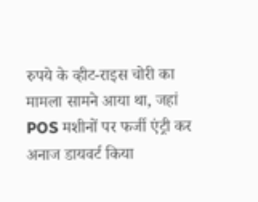रुपये के व्हीट-राइस चोरी का मामला सामने आया था, जहां POS मशीनों पर फर्जी एंट्री कर अनाज डायवर्ट किया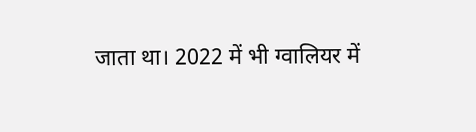जाता था। 2022 में भी ग्वालियर में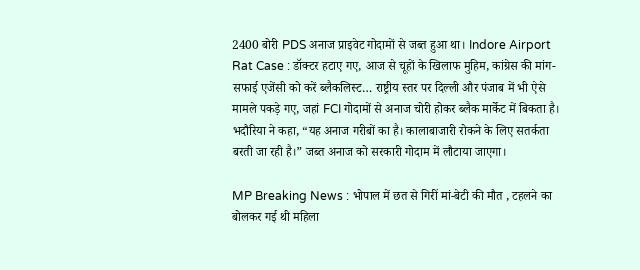2400 बोरी PDS अनाज प्राइवेट गोदामों से जब्त हुआ था। Indore Airport Rat Case : डॉक्टर हटाए गए, आज से चूहों के खिलाफ मुहिम, कांग्रेस की मांग- सफाई एजेंसी को करें ब्लैकलिस्ट… राष्ट्रीय स्तर पर दिल्ली और पंजाब में भी ऐसे मामले पकड़े गए, जहां FCI गोदामों से अनाज चोरी होकर ब्लैक मार्केट में बिकता है। भदौरिया ने कहा, “यह अनाज गरीबों का है। कालाबाजारी रोकने के लिए सतर्कता बरती जा रही है।” जब्त अनाज को सरकारी गोदाम में लौटाया जाएगा।

MP Breaking News : भोपाल में छत से गिरीं मां-बेटी की मौत , टहलने का बोलकर गई थी महिला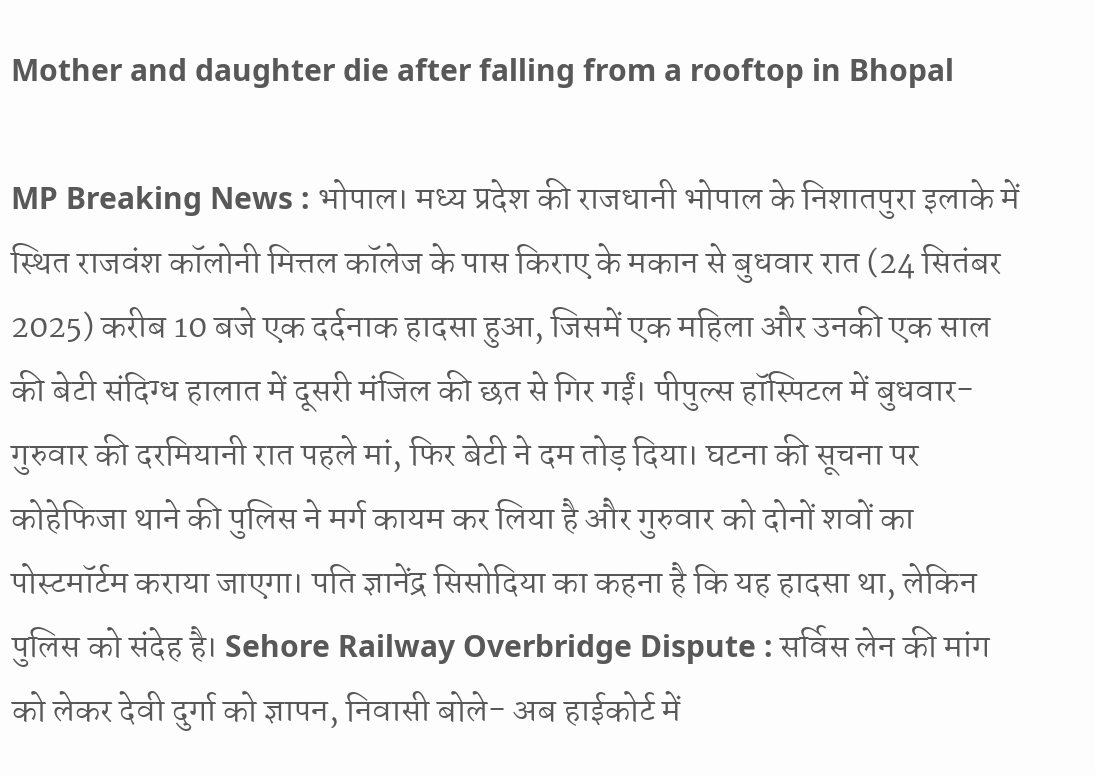Mother and daughter die after falling from a rooftop in Bhopal

MP Breaking News : भोपाल। मध्य प्रदेश की राजधानी भोपाल के निशातपुरा इलाके में स्थित राजवंश कॉलोनी मित्तल कॉलेज के पास किराए के मकान से बुधवार रात (24 सितंबर 2025) करीब 10 बजे एक दर्दनाक हादसा हुआ, जिसमें एक महिला और उनकी एक साल की बेटी संदिग्ध हालात में दूसरी मंजिल की छत से गिर गईं। पीपुल्स हॉस्पिटल में बुधवार-गुरुवार की दरमियानी रात पहले मां, फिर बेटी ने दम तोड़ दिया। घटना की सूचना पर कोहेफिजा थाने की पुलिस ने मर्ग कायम कर लिया है और गुरुवार को दोनों शवों का पोस्टमॉर्टम कराया जाएगा। पति ज्ञानेंद्र सिसोदिया का कहना है कि यह हादसा था, लेकिन पुलिस को संदेह है। Sehore Railway Overbridge Dispute : सर्विस लेन की मांग को लेकर देवी दुर्गा को ज्ञापन, निवासी बोले- अब हाईकोर्ट में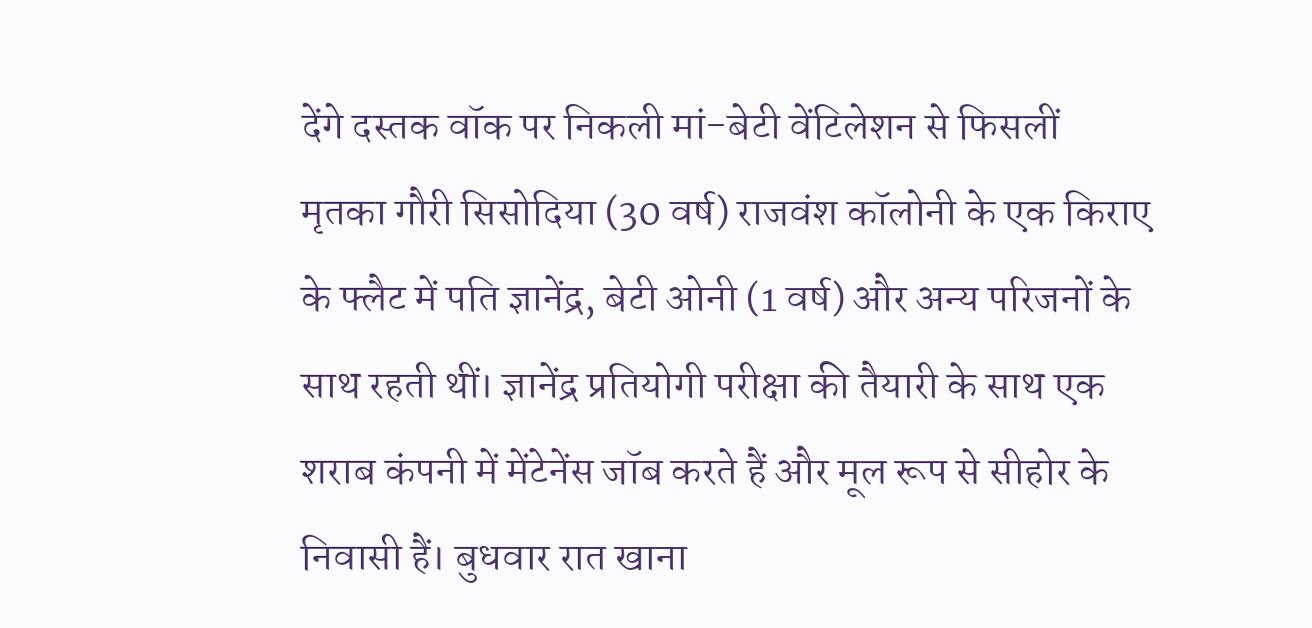देंगे दस्तक वॉक पर निकली मां-बेटी वेंटिलेशन से फिसलीं मृतका गौरी सिसोदिया (30 वर्ष) राजवंश कॉलोनी के एक किराए के फ्लैट में पति ज्ञानेंद्र, बेटी ओनी (1 वर्ष) और अन्य परिजनों के साथ रहती थीं। ज्ञानेंद्र प्रतियोगी परीक्षा की तैयारी के साथ एक शराब कंपनी में मेंटेनेंस जॉब करते हैं और मूल रूप से सीहोर के निवासी हैं। बुधवार रात खाना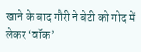खाने के बाद गौरी ने बेटी को गोद में लेकर ‘वॉक’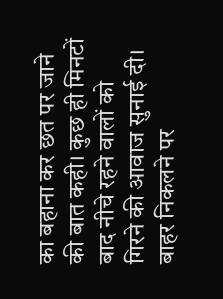का बहाना कर छत पर जाने की बात कही। कुछ ही मिनटों बाद नीचे रहने वालों को गिरने की आवाज सुनाई दी। बाहर निकलने पर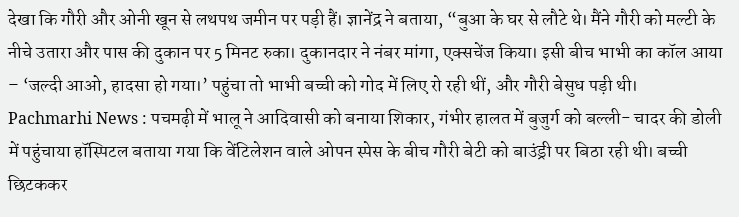देखा कि गौरी और ओनी खून से लथपथ जमीन पर पड़ी हैं। ज्ञानेंद्र ने बताया, “बुआ के घर से लौटे थे। मैंने गौरी को मल्टी के नीचे उतारा और पास की दुकान पर 5 मिनट रुका। दुकानदार ने नंबर मांगा, एक्सचेंज किया। इसी बीच भाभी का कॉल आया – ‘जल्दी आओ, हादसा हो गया।’ पहुंचा तो भाभी बच्ची को गोद में लिए रो रही थीं, और गौरी बेसुध पड़ी थी। Pachmarhi News : पचमढ़ी में भालू ने आदिवासी को बनाया शिकार, गंभीर हालत में बुजुर्ग को बल्ली- चादर की डोली में पहुंचाया हॉस्पिटल बताया गया कि वेंटिलेशन वाले ओपन स्पेस के बीच गौरी बेटी को बाउंड्री पर बिठा रही थी। बच्ची छिटककर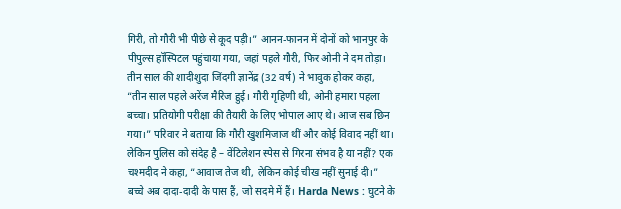गिरी, तो गौरी भी पीछे से कूद पड़ी।” आनन-फानन में दोनों को भानपुर के पीपुल्स हॉस्पिटल पहुंचाया गया, जहां पहले गौरी, फिर ओनी ने दम तोड़ा। तीन साल की शादीशुदा जिंदगी ज्ञानेंद्र (32 वर्ष) ने भावुक होकर कहा, “तीन साल पहले अरेंज मैरिज हुई। गौरी गृहिणी थी, ओनी हमारा पहला बच्चा। प्रतियोगी परीक्षा की तैयारी के लिए भोपाल आए थे। आज सब छिन गया।” परिवार ने बताया कि गौरी खुशमिजाज थीं और कोई विवाद नहीं था। लेकिन पुलिस को संदेह है – वेंटिलेशन स्पेस से गिरना संभव है या नहीं? एक चश्मदीद ने कहा, “आवाज तेज थी, लेकिन कोई चीख नहीं सुनाई दी।” बच्चे अब दादा-दादी के पास हैं, जो सदमे में हैं। Harda News : घुटने के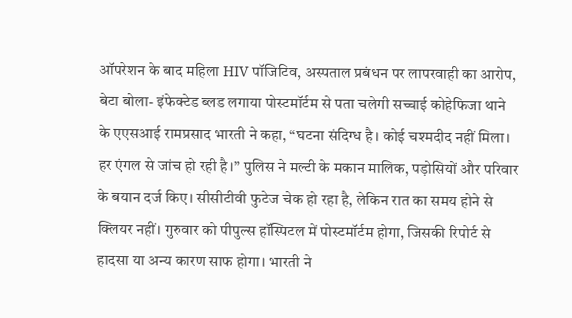ऑपरेशन के बाद महिला HIV पॉजिटिव, अस्पताल प्रबंधन पर लापरवाही का आरोप, बेटा बोला- इंफेक्टेड ब्लड लगाया पोस्टमॉर्टम से पता चलेगी सच्चाई कोहेफिजा थाने के एएसआई रामप्रसाद भारती ने कहा, “घटना संदिग्ध है। कोई चश्मदीद नहीं मिला। हर एंगल से जांच हो रही है।” पुलिस ने मल्टी के मकान मालिक, पड़ोसियों और परिवार के बयान दर्ज किए। सीसीटीवी फुटेज चेक हो रहा है, लेकिन रात का समय होने से क्लियर नहीं। गुरुवार को पीपुल्स हॉस्पिटल में पोस्टमॉर्टम होगा, जिसकी रिपोर्ट से हादसा या अन्य कारण साफ होगा। भारती ने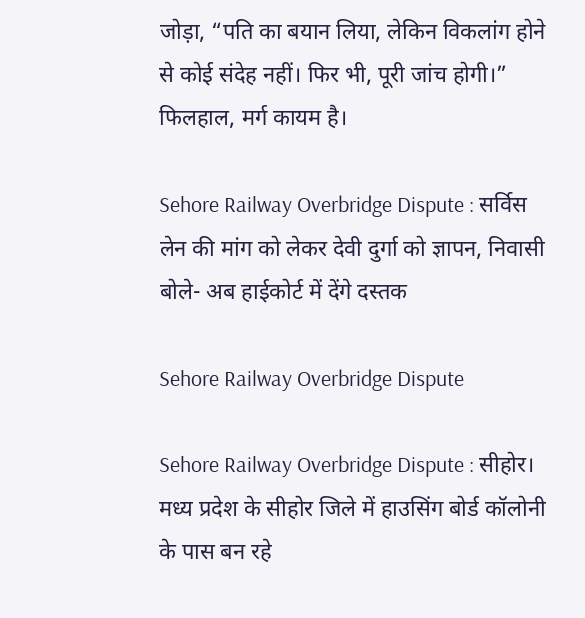जोड़ा, “पति का बयान लिया, लेकिन विकलांग होने से कोई संदेह नहीं। फिर भी, पूरी जांच होगी।” फिलहाल, मर्ग कायम है।

Sehore Railway Overbridge Dispute : सर्विस लेन की मांग को लेकर देवी दुर्गा को ज्ञापन, निवासी बोले- अब हाईकोर्ट में देंगे दस्तक

Sehore Railway Overbridge Dispute

Sehore Railway Overbridge Dispute : सीहोर। मध्य प्रदेश के सीहोर जिले में हाउसिंग बोर्ड कॉलोनी के पास बन रहे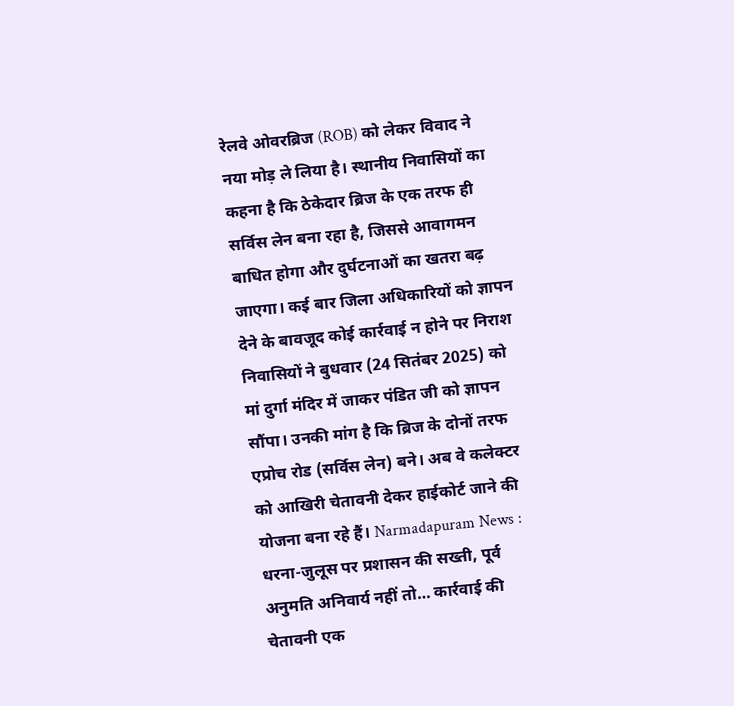रेलवे ओवरब्रिज (ROB) को लेकर विवाद ने नया मोड़ ले लिया है। स्थानीय निवासियों का कहना है कि ठेकेदार ब्रिज के एक तरफ ही सर्विस लेन बना रहा है, जिससे आवागमन बाधित होगा और दुर्घटनाओं का खतरा बढ़ जाएगा। कई बार जिला अधिकारियों को ज्ञापन देने के बावजूद कोई कार्रवाई न होने पर निराश निवासियों ने बुधवार (24 सितंबर 2025) को मां दुर्गा मंदिर में जाकर पंडित जी को ज्ञापन सौंपा। उनकी मांग है कि ब्रिज के दोनों तरफ एप्रोच रोड (सर्विस लेन) बने। अब वे कलेक्टर को आखिरी चेतावनी देकर हाईकोर्ट जाने की योजना बना रहे हैं। Narmadapuram News : धरना-जुलूस पर प्रशासन की सख्ती, पूर्व अनुमति अनिवार्य नहीं तो… कार्रवाई की चेतावनी एक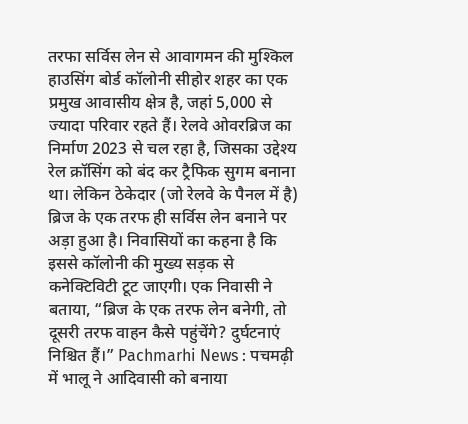तरफा सर्विस लेन से आवागमन की मुश्किल हाउसिंग बोर्ड कॉलोनी सीहोर शहर का एक प्रमुख आवासीय क्षेत्र है, जहां 5,000 से ज्यादा परिवार रहते हैं। रेलवे ओवरब्रिज का निर्माण 2023 से चल रहा है, जिसका उद्देश्य रेल क्रॉसिंग को बंद कर ट्रैफिक सुगम बनाना था। लेकिन ठेकेदार (जो रेलवे के पैनल में है) ब्रिज के एक तरफ ही सर्विस लेन बनाने पर अड़ा हुआ है। निवासियों का कहना है कि इससे कॉलोनी की मुख्य सड़क से कनेक्टिविटी टूट जाएगी। एक निवासी ने बताया, “ब्रिज के एक तरफ लेन बनेगी, तो दूसरी तरफ वाहन कैसे पहुंचेंगे? दुर्घटनाएं निश्चित हैं।” Pachmarhi News : पचमढ़ी में भालू ने आदिवासी को बनाया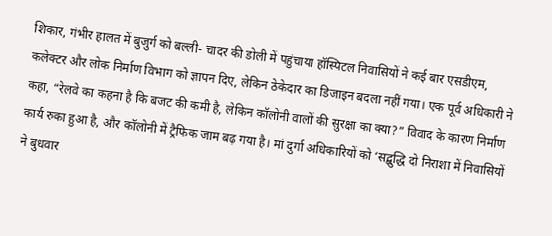शिकार, गंभीर हालत में बुजुर्ग को बल्ली- चादर की डोली में पहुंचाया हॉस्पिटल निवासियों ने कई बार एसडीएम, कलेक्टर और लोक निर्माण विभाग को ज्ञापन दिए, लेकिन ठेकेदार का डिजाइन बदला नहीं गया। एक पूर्व अधिकारी ने कहा, “रेलवे का कहना है कि बजट की कमी है, लेकिन कॉलोनी वालों की सुरक्षा का क्या?” विवाद के कारण निर्माण कार्य रुका हुआ है, और कॉलोनी में ट्रैफिक जाम बढ़ गया है। मां दुर्गा अधिकारियों को ‘सद्बुद्धि दो निराशा में निवासियों ने बुधवार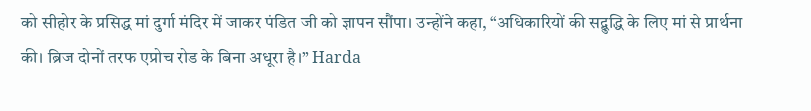को सीहोर के प्रसिद्ध मां दुर्गा मंदिर में जाकर पंडित जी को ज्ञापन सौंपा। उन्होंने कहा, “अधिकारियों की सद्बुद्धि के लिए मां से प्रार्थना की। ब्रिज दोनों तरफ एप्रोच रोड के बिना अधूरा है।” Harda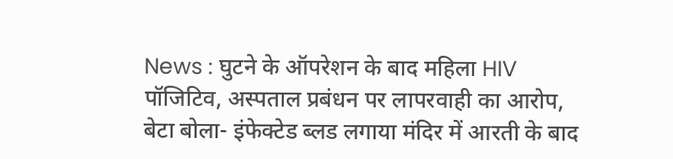News : घुटने के ऑपरेशन के बाद महिला HIV पॉजिटिव, अस्पताल प्रबंधन पर लापरवाही का आरोप, बेटा बोला- इंफेक्टेड ब्लड लगाया मंदिर में आरती के बाद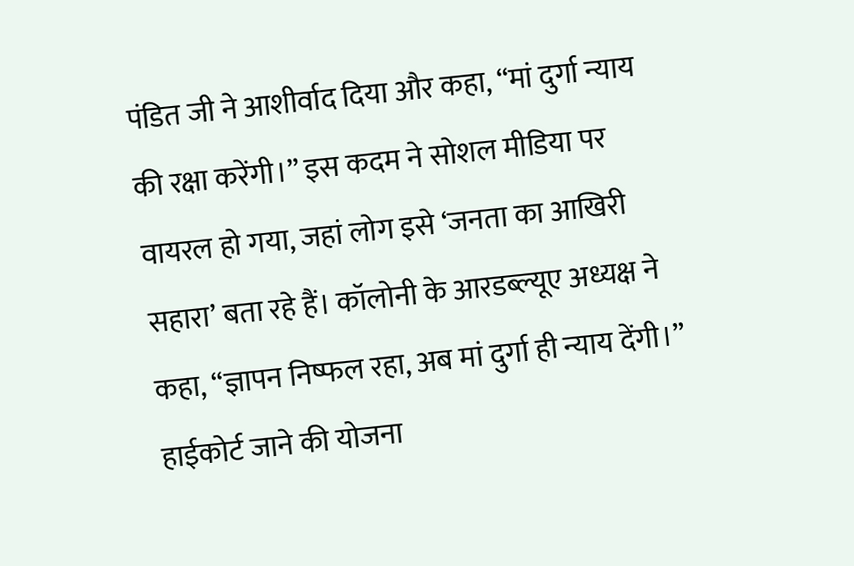पंडित जी ने आशीर्वाद दिया और कहा, “मां दुर्गा न्याय की रक्षा करेंगी।” इस कदम ने सोशल मीडिया पर वायरल हो गया, जहां लोग इसे ‘जनता का आखिरी सहारा’ बता रहे हैं। कॉलोनी के आरडब्ल्यूए अध्यक्ष ने कहा, “ज्ञापन निष्फल रहा, अब मां दुर्गा ही न्याय देंगी।” हाईकोर्ट जाने की योजना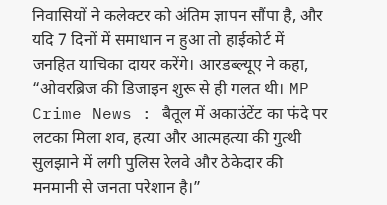निवासियों ने कलेक्टर को अंतिम ज्ञापन सौंपा है, और यदि 7 दिनों में समाधान न हुआ तो हाईकोर्ट में जनहित याचिका दायर करेंगे। आरडब्ल्यूए ने कहा, “ओवरब्रिज की डिजाइन शुरू से ही गलत थी। MP Crime News : बैतूल में अकाउंटेंट का फंदे पर लटका मिला शव, हत्या और आत्महत्या की गुत्थी सुलझाने में लगी पुलिस रेलवे और ठेकेदार की मनमानी से जनता परेशान है।”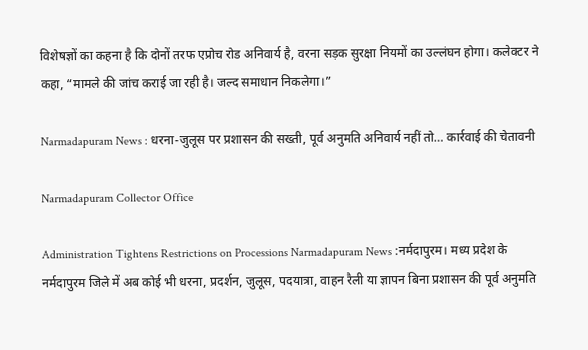विशेषज्ञों का कहना है कि दोनों तरफ एप्रोच रोड अनिवार्य है, वरना सड़क सुरक्षा नियमों का उल्लंघन होगा। कलेक्टर ने कहा, “मामले की जांच कराई जा रही है। जल्द समाधान निकलेगा।”

Narmadapuram News : धरना-जुलूस पर प्रशासन की सख्ती, पूर्व अनुमति अनिवार्य नहीं तो… कार्रवाई की चेतावनी

Narmadapuram Collector Office

Administration Tightens Restrictions on Processions Narmadapuram News :नर्मदापुरम। मध्य प्रदेश के नर्मदापुरम जिले में अब कोई भी धरना, प्रदर्शन, जुलूस, पदयात्रा, वाहन रैली या ज्ञापन बिना प्रशासन की पूर्व अनुमति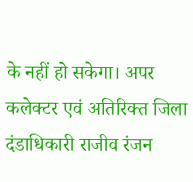के नहीं हो सकेगा। अपर कलेक्टर एवं अतिरिक्त जिला दंडाधिकारी राजीव रंजन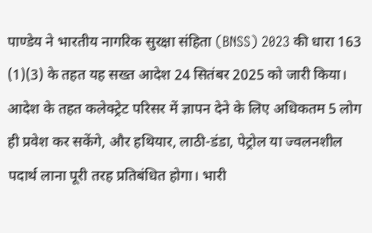पाण्डेय ने भारतीय नागरिक सुरक्षा संहिता (BNSS) 2023 की धारा 163 (1)(3) के तहत यह सख्त आदेश 24 सितंबर 2025 को जारी किया। आदेश के तहत कलेक्ट्रेट परिसर में ज्ञापन देने के लिए अधिकतम 5 लोग ही प्रवेश कर सकेंगे, और हथियार, लाठी-डंडा, पेट्रोल या ज्वलनशील पदार्थ लाना पूरी तरह प्रतिबंधित होगा। भारी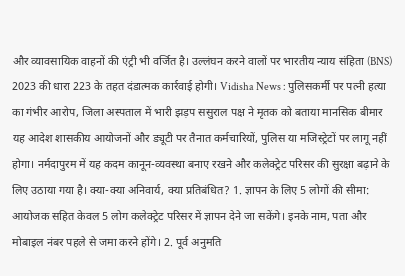और व्यावसायिक वाहनों की एंट्री भी वर्जित है। उल्लंघन करने वालों पर भारतीय न्याय संहिता (BNS) 2023 की धारा 223 के तहत दंडात्मक कार्रवाई होगी। Vidisha News : पुलिसकर्मी पर पत्नी हत्या का गंभीर आरोप, जिला अस्पताल में भारी झड़प ससुराल पक्ष ने मृतक को बताया मानसिक बीमार यह आदेश शासकीय आयोजनों और ड्यूटी पर तैनात कर्मचारियों, पुलिस या मजिस्ट्रेटों पर लागू नहीं होगा। नर्मदापुरम में यह कदम कानून-व्यवस्था बनाए रखने और कलेक्ट्रेट परिसर की सुरक्षा बढ़ाने के लिए उठाया गया है। क्या-क्या अनिवार्य, क्या प्रतिबंधित? 1. ज्ञापन के लिए 5 लोगों की सीमा: आयोजक सहित केवल 5 लोग कलेक्ट्रेट परिसर में ज्ञापन देने जा सकेंगे। इनके नाम, पता और मोबाइल नंबर पहले से जमा करने होंगे। 2. पूर्व अनुमति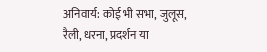अनिवार्य: कोई भी सभा, जुलूस, रैली, धरना, प्रदर्शन या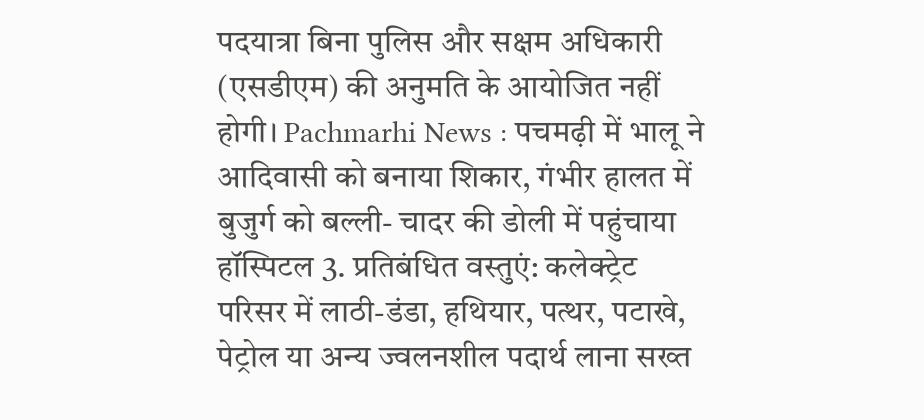पदयात्रा बिना पुलिस और सक्षम अधिकारी (एसडीएम) की अनुमति के आयोजित नहीं होगी। Pachmarhi News : पचमढ़ी में भालू ने आदिवासी को बनाया शिकार, गंभीर हालत में बुजुर्ग को बल्ली- चादर की डोली में पहुंचाया हॉस्पिटल 3. प्रतिबंधित वस्तुएं: कलेक्ट्रेट परिसर में लाठी-डंडा, हथियार, पत्थर, पटाखे, पेट्रोल या अन्य ज्वलनशील पदार्थ लाना सख्त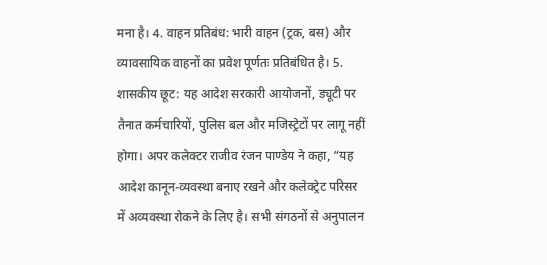मना है। 4. वाहन प्रतिबंध: भारी वाहन (ट्रक, बस) और व्यावसायिक वाहनों का प्रवेश पूर्णतः प्रतिबंधित है। 5. शासकीय छूट: यह आदेश सरकारी आयोजनों, ड्यूटी पर तैनात कर्मचारियों, पुलिस बल और मजिस्ट्रेटों पर लागू नहीं होगा। अपर कलेक्टर राजीव रंजन पाण्डेय ने कहा, “यह आदेश कानून-व्यवस्था बनाए रखने और कलेक्ट्रेट परिसर में अव्यवस्था रोकने के लिए है। सभी संगठनों से अनुपालन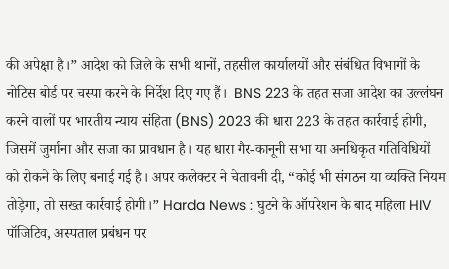की अपेक्षा है।” आदेश को जिले के सभी थानों, तहसील कार्यालयों और संबंधित विभागों के नोटिस बोर्ड पर चस्पा करने के निर्देश दिए गए हैं।  BNS 223 के तहत सजा आदेश का उल्लंघन करने वालों पर भारतीय न्याय संहिता (BNS) 2023 की धारा 223 के तहत कार्रवाई होगी, जिसमें जुर्माना और सजा का प्रावधान है। यह धारा गैर-कानूनी सभा या अनधिकृत गतिविधियों को रोकने के लिए बनाई गई है। अपर कलेक्टर ने चेतावनी दी, “कोई भी संगठन या व्यक्ति नियम तोड़ेगा, तो सख्त कार्रवाई होगी।” Harda News : घुटने के ऑपरेशन के बाद महिला HIV पॉजिटिव, अस्पताल प्रबंधन पर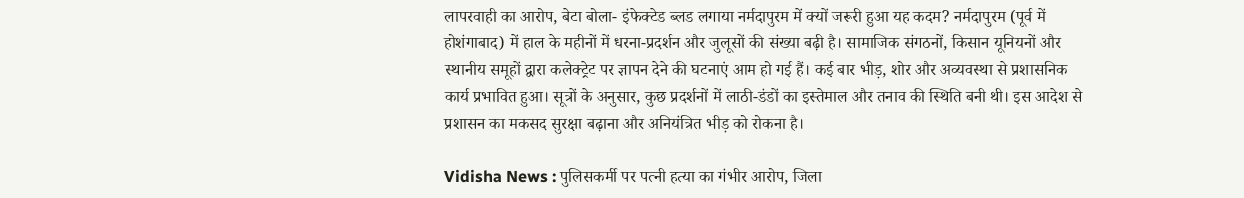लापरवाही का आरोप, बेटा बोला- इंफेक्टेड ब्लड लगाया नर्मदापुरम में क्यों जरूरी हुआ यह कदम? नर्मदापुरम (पूर्व में होशंगाबाद) में हाल के महीनों में धरना-प्रदर्शन और जुलूसों की संख्या बढ़ी है। सामाजिक संगठनों, किसान यूनियनों और स्थानीय समूहों द्वारा कलेक्ट्रेट पर ज्ञापन देने की घटनाएं आम हो गई हैं। कई बार भीड़, शोर और अव्यवस्था से प्रशासनिक कार्य प्रभावित हुआ। सूत्रों के अनुसार, कुछ प्रदर्शनों में लाठी-डंडों का इस्तेमाल और तनाव की स्थिति बनी थी। इस आदेश से प्रशासन का मकसद सुरक्षा बढ़ाना और अनियंत्रित भीड़ को रोकना है।

Vidisha News : पुलिसकर्मी पर पत्नी हत्या का गंभीर आरोप, जिला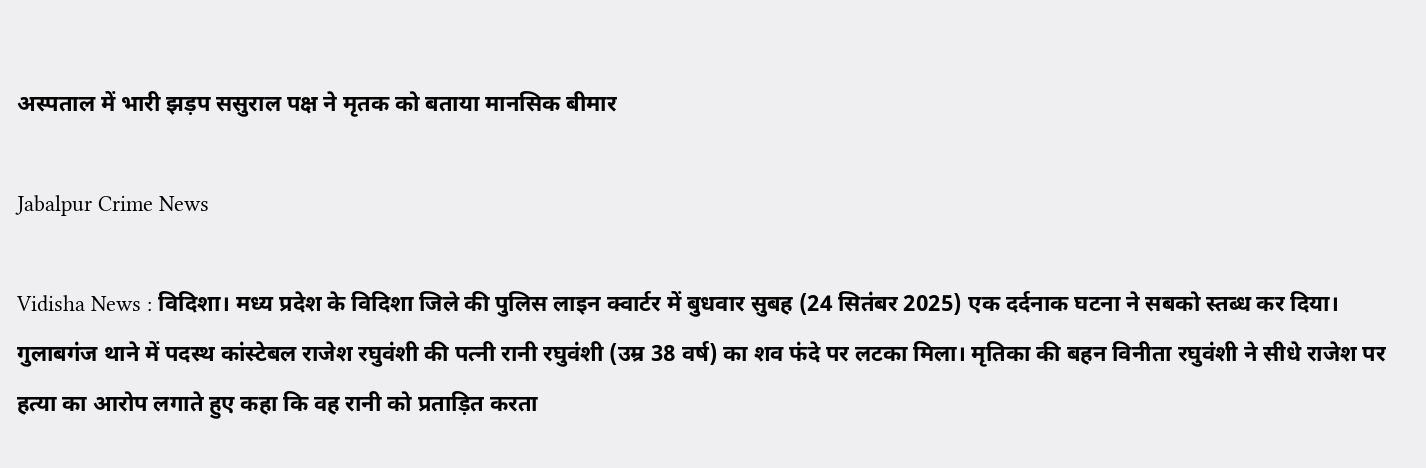अस्पताल में भारी झड़प ससुराल पक्ष ने मृतक को बताया मानसिक बीमार

Jabalpur Crime News

Vidisha News : विदिशा। मध्य प्रदेश के विदिशा जिले की पुलिस लाइन क्वार्टर में बुधवार सुबह (24 सितंबर 2025) एक दर्दनाक घटना ने सबको स्तब्ध कर दिया। गुलाबगंज थाने में पदस्थ कांस्टेबल राजेश रघुवंशी की पत्नी रानी रघुवंशी (उम्र 38 वर्ष) का शव फंदे पर लटका मिला। मृतिका की बहन विनीता रघुवंशी ने सीधे राजेश पर हत्या का आरोप लगाते हुए कहा कि वह रानी को प्रताड़ित करता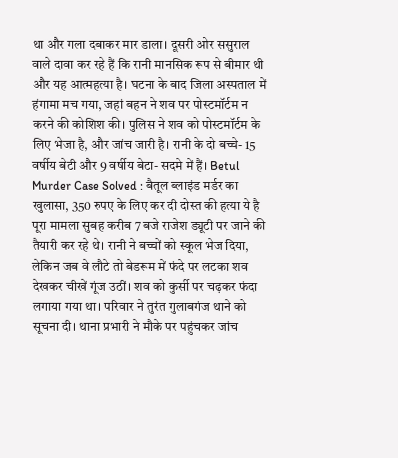था और गला दबाकर मार डाला। दूसरी ओर ससुराल वाले दावा कर रहे हैं कि रानी मानसिक रूप से बीमार थी और यह आत्महत्या है। घटना के बाद जिला अस्पताल में हंगामा मच गया, जहां बहन ने शव पर पोस्टमॉर्टम न करने की कोशिश की। पुलिस ने शव को पोस्टमॉर्टम के लिए भेजा है, और जांच जारी है। रानी के दो बच्चे- 15 वर्षीय बेटी और 9 वर्षीय बेटा- सदमे में हैं। Betul Murder Case Solved : बैतूल ब्लाइंड मर्डर का खुलासा, 350 रुपए के लिए कर दी दोस्त की हत्या ये है पूरा मामला सुबह करीब 7 बजे राजेश ड्यूटी पर जाने की तैयारी कर रहे थे। रानी ने बच्चों को स्कूल भेज दिया, लेकिन जब वे लौटे तो बेडरूम में फंदे पर लटका शव देखकर चीखें गूंज उठीं। शव को कुर्सी पर चढ़कर फंदा लगाया गया था। परिवार ने तुरंत गुलाबगंज थाने को सूचना दी। थाना प्रभारी ने मौके पर पहुंचकर जांच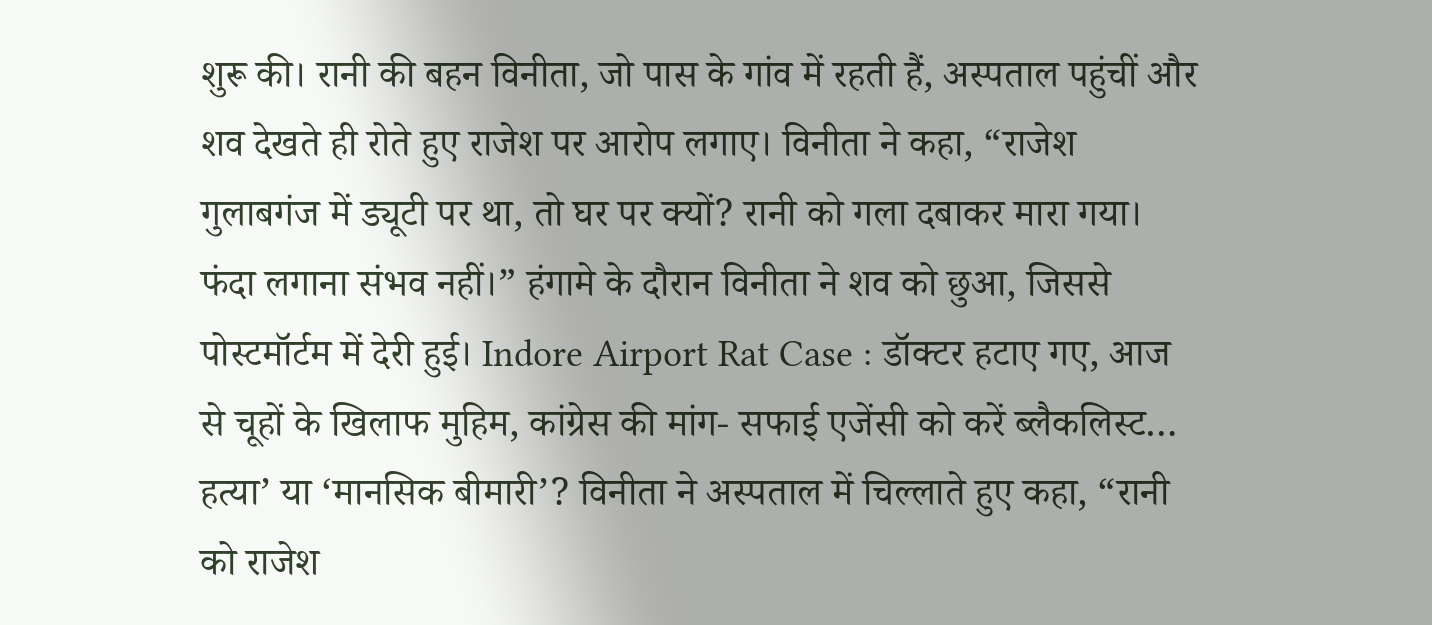शुरू की। रानी की बहन विनीता, जो पास के गांव में रहती हैं, अस्पताल पहुंचीं और शव देखते ही रोते हुए राजेश पर आरोप लगाए। विनीता ने कहा, “राजेश गुलाबगंज में ड्यूटी पर था, तो घर पर क्यों? रानी को गला दबाकर मारा गया। फंदा लगाना संभव नहीं।” हंगामे के दौरान विनीता ने शव को छुआ, जिससे पोस्टमॉर्टम में देरी हुई। Indore Airport Rat Case : डॉक्टर हटाए गए, आज से चूहों के खिलाफ मुहिम, कांग्रेस की मांग- सफाई एजेंसी को करें ब्लैकलिस्ट… हत्या’ या ‘मानसिक बीमारी’? विनीता ने अस्पताल में चिल्लाते हुए कहा, “रानी को राजेश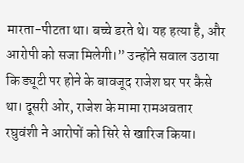मारता-पीटता था। बच्चे डरते थे। यह हत्या है, और आरोपी को सजा मिलेगी।” उन्होंने सवाल उठाया कि ड्यूटी पर होने के बावजूद राजेश घर पर कैसे था। दूसरी ओर, राजेश के मामा रामअवतार रघुवंशी ने आरोपों को सिरे से खारिज किया।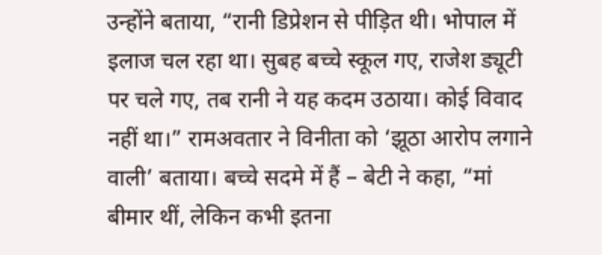उन्होंने बताया, “रानी डिप्रेशन से पीड़ित थी। भोपाल में इलाज चल रहा था। सुबह बच्चे स्कूल गए, राजेश ड्यूटी पर चले गए, तब रानी ने यह कदम उठाया। कोई विवाद नहीं था।” रामअवतार ने विनीता को ‘झूठा आरोप लगाने वाली’ बताया। बच्चे सदमे में हैं – बेटी ने कहा, “मां बीमार थीं, लेकिन कभी इतना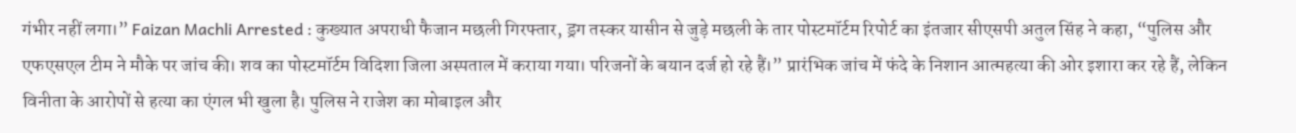गंभीर नहीं लगा।” Faizan Machli Arrested : कुख्यात अपराधी फैजान मछली गिरफ्तार, ड्रग तस्कर यासीन से जुड़े मछली के तार पोस्टमॉर्टम रिपोर्ट का इंतजार सीएसपी अतुल सिंह ने कहा, “पुलिस और एफएसएल टीम ने मौके पर जांच की। शव का पोस्टमॉर्टम विदिशा जिला अस्पताल में कराया गया। परिजनों के बयान दर्ज हो रहे हैं।” प्रारंभिक जांच में फंदे के निशान आत्महत्या की ओर इशारा कर रहे हैं, लेकिन विनीता के आरोपों से हत्या का एंगल भी खुला है। पुलिस ने राजेश का मोबाइल और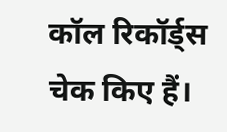कॉल रिकॉर्ड्स चेक किए हैं।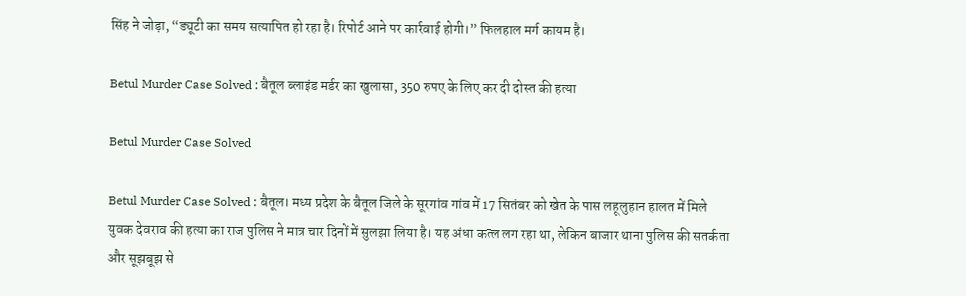सिंह ने जोड़ा, “ड्यूटी का समय सत्यापित हो रहा है। रिपोर्ट आने पर कार्रवाई होगी।” फिलहाल मर्ग कायम है।

Betul Murder Case Solved : बैतूल ब्लाइंड मर्डर का खुलासा, 350 रुपए के लिए कर दी दोस्त की हत्या

Betul Murder Case Solved

Betul Murder Case Solved : बैतूल। मध्य प्रदेश के बैतूल जिले के सूरगांव गांव में 17 सितंबर को खेत के पास लहूलुहान हालत में मिले युवक देवराव की हत्या का राज पुलिस ने मात्र चार दिनों में सुलझा लिया है। यह अंधा कत्ल लग रहा था, लेकिन बाजार थाना पुलिस की सतर्कता और सूझबूझ से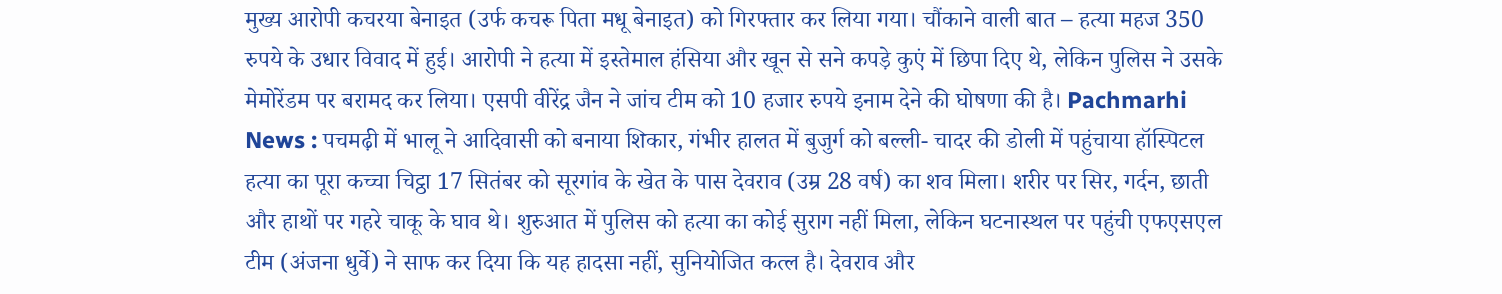मुख्य आरोपी कचरया बेनाइत (उर्फ कचरू पिता मधू बेनाइत) को गिरफ्तार कर लिया गया। चौंकाने वाली बात – हत्या महज 350 रुपये के उधार विवाद में हुई। आरोपी ने हत्या में इस्तेमाल हंसिया और खून से सने कपड़े कुएं में छिपा दिए थे, लेकिन पुलिस ने उसके मेमोरेंडम पर बरामद कर लिया। एसपी वीरेंद्र जैन ने जांच टीम को 10 हजार रुपये इनाम देने की घोषणा की है। Pachmarhi News : पचमढ़ी में भालू ने आदिवासी को बनाया शिकार, गंभीर हालत में बुजुर्ग को बल्ली- चादर की डोली में पहुंचाया हॉस्पिटल हत्या का पूरा कच्चा चिट्ठा 17 सितंबर को सूरगांव के खेत के पास देवराव (उम्र 28 वर्ष) का शव मिला। शरीर पर सिर, गर्दन, छाती और हाथों पर गहरे चाकू के घाव थे। शुरुआत में पुलिस को हत्या का कोई सुराग नहीं मिला, लेकिन घटनास्थल पर पहुंची एफएसएल टीम (अंजना धुर्वे) ने साफ कर दिया कि यह हादसा नहीं, सुनियोजित कत्ल है। देवराव और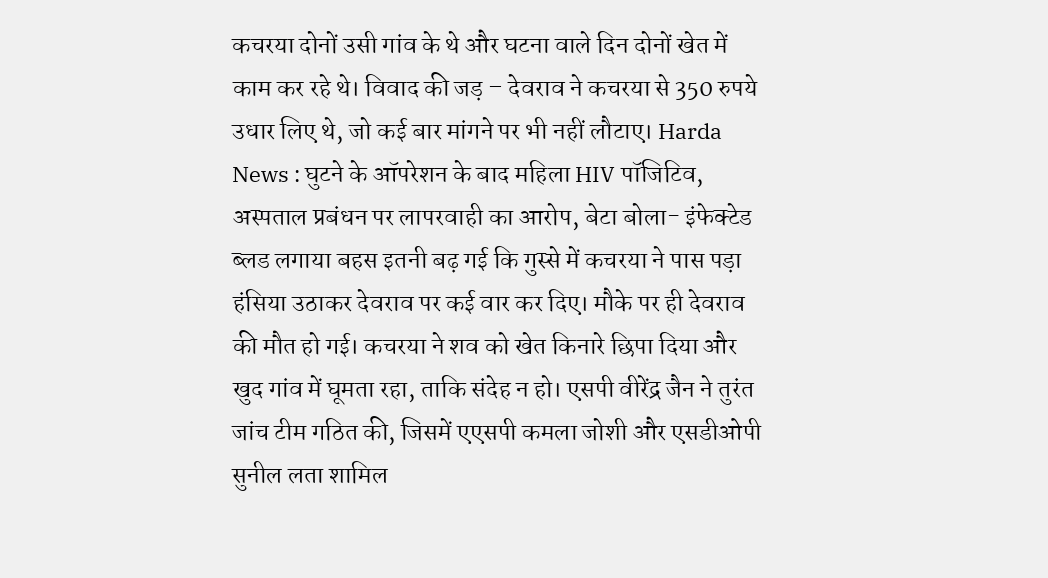कचरया दोनों उसी गांव के थे और घटना वाले दिन दोनों खेत में काम कर रहे थे। विवाद की जड़ – देवराव ने कचरया से 350 रुपये उधार लिए थे, जो कई बार मांगने पर भी नहीं लौटाए। Harda News : घुटने के ऑपरेशन के बाद महिला HIV पॉजिटिव, अस्पताल प्रबंधन पर लापरवाही का आरोप, बेटा बोला- इंफेक्टेड ब्लड लगाया बहस इतनी बढ़ गई कि गुस्से में कचरया ने पास पड़ा हंसिया उठाकर देवराव पर कई वार कर दिए। मौके पर ही देवराव की मौत हो गई। कचरया ने शव को खेत किनारे छिपा दिया और खुद गांव में घूमता रहा, ताकि संदेह न हो। एसपी वीरेंद्र जैन ने तुरंत जांच टीम गठित की, जिसमें एएसपी कमला जोशी और एसडीओपी सुनील लता शामिल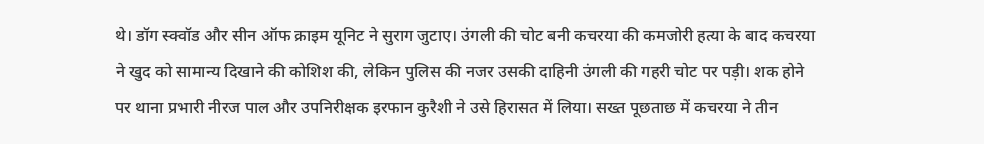थे। डॉग स्क्वॉड और सीन ऑफ क्राइम यूनिट ने सुराग जुटाए। उंगली की चोट बनी कचरया की कमजोरी हत्या के बाद कचरया ने खुद को सामान्य दिखाने की कोशिश की, लेकिन पुलिस की नजर उसकी दाहिनी उंगली की गहरी चोट पर पड़ी। शक होने पर थाना प्रभारी नीरज पाल और उपनिरीक्षक इरफान कुरैशी ने उसे हिरासत में लिया। सख्त पूछताछ में कचरया ने तीन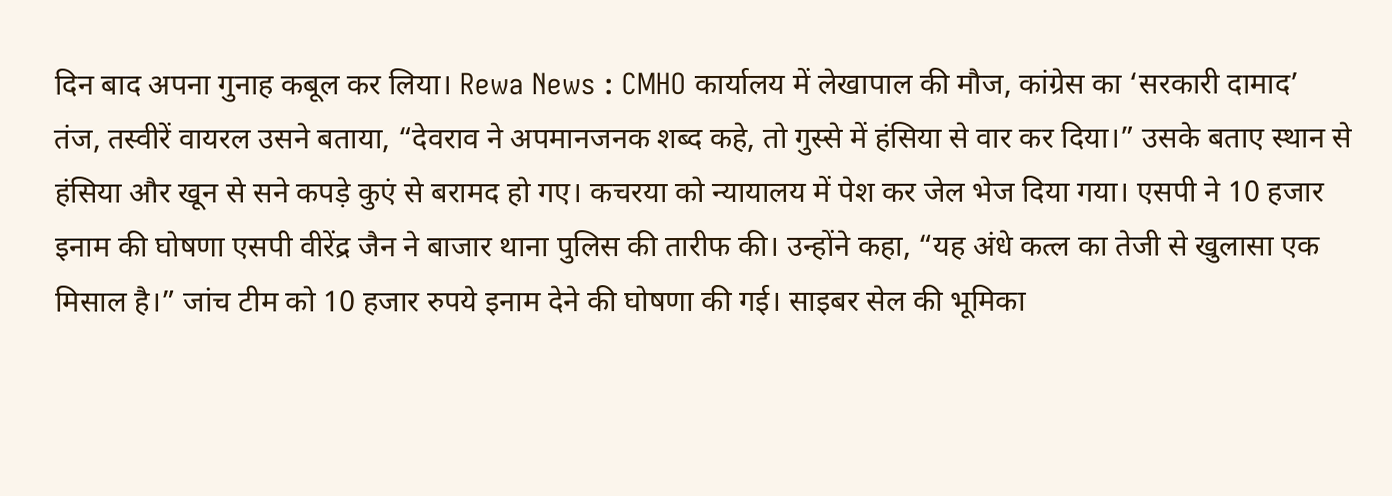दिन बाद अपना गुनाह कबूल कर लिया। Rewa News : CMHO कार्यालय में लेखापाल की मौज, कांग्रेस का ‘सरकारी दामाद’ तंज, तस्वीरें वायरल उसने बताया, “देवराव ने अपमानजनक शब्द कहे, तो गुस्से में हंसिया से वार कर दिया।” उसके बताए स्थान से हंसिया और खून से सने कपड़े कुएं से बरामद हो गए। कचरया को न्यायालय में पेश कर जेल भेज दिया गया। एसपी ने 10 हजार इनाम की घोषणा एसपी वीरेंद्र जैन ने बाजार थाना पुलिस की तारीफ की। उन्होंने कहा, “यह अंधे कत्ल का तेजी से खुलासा एक मिसाल है।” जांच टीम को 10 हजार रुपये इनाम देने की घोषणा की गई। साइबर सेल की भूमिका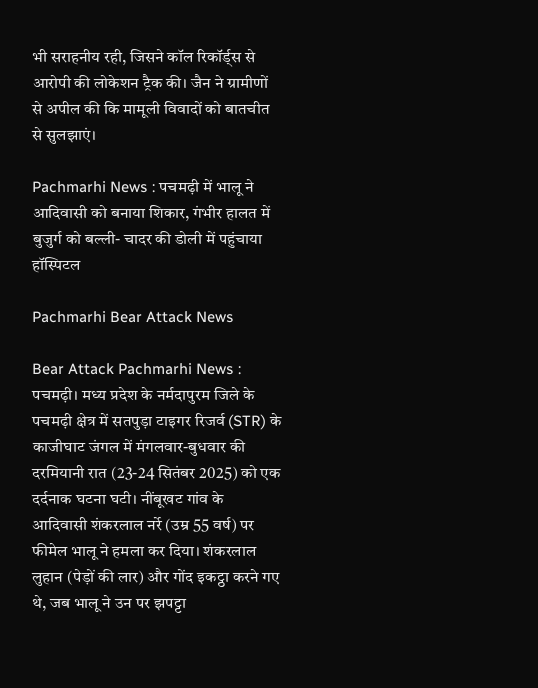भी सराहनीय रही, जिसने कॉल रिकॉर्ड्स से आरोपी की लोकेशन ट्रैक की। जैन ने ग्रामीणों से अपील की कि मामूली विवादों को बातचीत से सुलझाएं।

Pachmarhi News : पचमढ़ी में भालू ने आदिवासी को बनाया शिकार, गंभीर हालत में बुजुर्ग को बल्ली- चादर की डोली में पहुंचाया हॉस्पिटल

Pachmarhi Bear Attack News

Bear Attack Pachmarhi News : पचमढ़ी। मध्य प्रदेश के नर्मदापुरम जिले के पचमढ़ी क्षेत्र में सतपुड़ा टाइगर रिजर्व (STR) के काजीघाट जंगल में मंगलवार-बुधवार की दरमियानी रात (23-24 सितंबर 2025) को एक दर्दनाक घटना घटी। नींबूखट गांव के आदिवासी शंकरलाल नर्रे (उम्र 55 वर्ष) पर फीमेल भालू ने हमला कर दिया। शंकरलाल लुहान (पेड़ों की लार) और गोंद इकट्ठा करने गए थे, जब भालू ने उन पर झपट्टा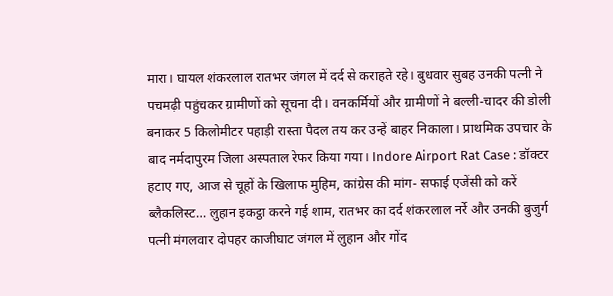मारा। घायल शंकरलाल रातभर जंगल में दर्द से कराहते रहे। बुधवार सुबह उनकी पत्नी ने पचमढ़ी पहुंचकर ग्रामीणों को सूचना दी। वनकर्मियों और ग्रामीणों ने बल्ली-चादर की डोली बनाकर 5 किलोमीटर पहाड़ी रास्ता पैदल तय कर उन्हें बाहर निकाला। प्राथमिक उपचार के बाद नर्मदापुरम जिला अस्पताल रेफर किया गया। Indore Airport Rat Case : डॉक्टर हटाए गए, आज से चूहों के खिलाफ मुहिम, कांग्रेस की मांग- सफाई एजेंसी को करें ब्लैकलिस्ट… लुहान इकट्ठा करने गई शाम, रातभर का दर्द शंकरलाल नर्रे और उनकी बुजुर्ग पत्नी मंगलवार दोपहर काजीघाट जंगल में लुहान और गोंद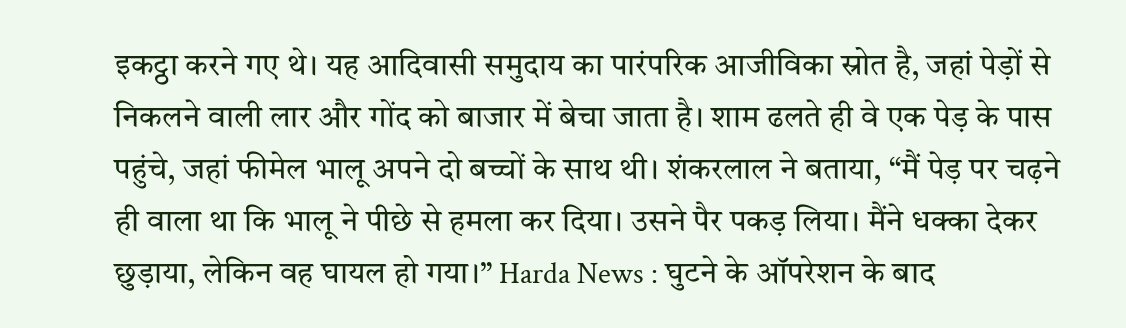इकट्ठा करने गए थे। यह आदिवासी समुदाय का पारंपरिक आजीविका स्रोत है, जहां पेड़ों से निकलने वाली लार और गोंद को बाजार में बेचा जाता है। शाम ढलते ही वे एक पेड़ के पास पहुंचे, जहां फीमेल भालू अपने दो बच्चों के साथ थी। शंकरलाल ने बताया, “मैं पेड़ पर चढ़ने ही वाला था कि भालू ने पीछे से हमला कर दिया। उसने पैर पकड़ लिया। मैंने धक्का देकर छुड़ाया, लेकिन वह घायल हो गया।” Harda News : घुटने के ऑपरेशन के बाद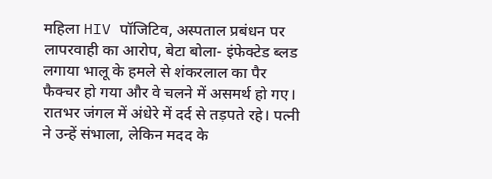महिला HIV पॉजिटिव, अस्पताल प्रबंधन पर लापरवाही का आरोप, बेटा बोला- इंफेक्टेड ब्लड लगाया भालू के हमले से शंकरलाल का पैर फैक्चर हो गया और वे चलने में असमर्थ हो गए। रातभर जंगल में अंधेरे में दर्द से तड़पते रहे। पत्नी ने उन्हें संभाला, लेकिन मदद के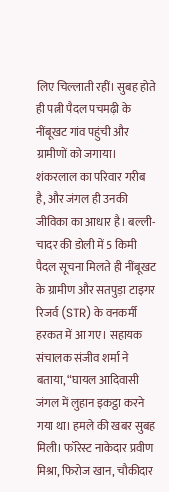लिए चिल्लाती रहीं। सुबह होते ही पत्नी पैदल पचमढ़ी के नींबूखट गांव पहुंची और ग्रामीणों को जगाया। शंकरलाल का परिवार गरीब है, और जंगल ही उनकी जीविका का आधार है। बल्ली- चादर की डोली में 5 किमी पैदल सूचना मिलते ही नींबूखट के ग्रामीण और सतपुड़ा टाइगर रिजर्व (STR) के वनकर्मी हरकत में आ गए। सहायक संचालक संजीव शर्मा ने बताया, “घायल आदिवासी जंगल में लुहान इकट्ठा करने गया था। हमले की खबर सुबह मिली। फॉरेस्ट नाकेदार प्रवीण मिश्रा, फिरोज खान, चौकीदार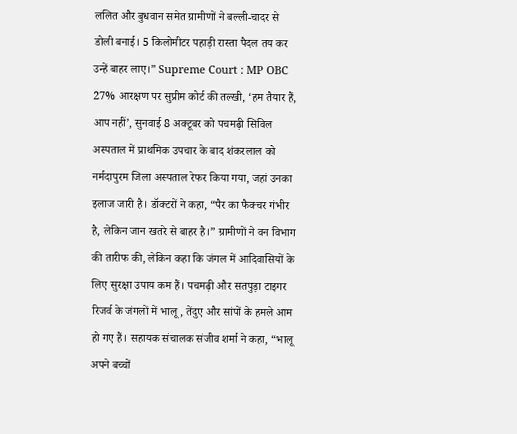ललित और बुधवान समेत ग्रामीणों ने बल्ली-चादर से डोली बनाई। 5 किलोमीटर पहाड़ी रास्ता पैदल तय कर उन्हें बाहर लाए।” Supreme Court : MP OBC 27% आरक्षण पर सुप्रीम कोर्ट की तल्खी, ‘हम तैयार हैं, आप नहीं’, सुनवाई 8 अक्टूबर को पचमढ़ी सिविल अस्पताल में प्राथमिक उपचार के बाद शंकरलाल को नर्मदापुरम जिला अस्पताल रेफर किया गया, जहां उनका इलाज जारी है। डॉक्टरों ने कहा, “पैर का फैक्चर गंभीर है, लेकिन जान खतरे से बाहर है।” ग्रामीणों ने वन विभाग की तारीफ की, लेकिन कहा कि जंगल में आदिवासियों के लिए सुरक्षा उपाय कम हैं। पचमढ़ी और सतपुड़ा टाइगर रिजर्व के जंगलों में भालू, तेंदुए और सांपों के हमले आम हो गए हैं। सहायक संचालक संजीव शर्मा ने कहा, “भालू अपने बच्चों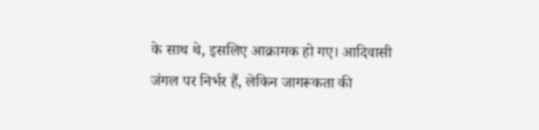के साथ थे, इसलिए आक्रामक हो गए। आदिवासी जंगल पर निर्भर हैं, लेकिन जागरूकता की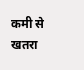कमी से खतरा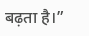बढ़ता है।”